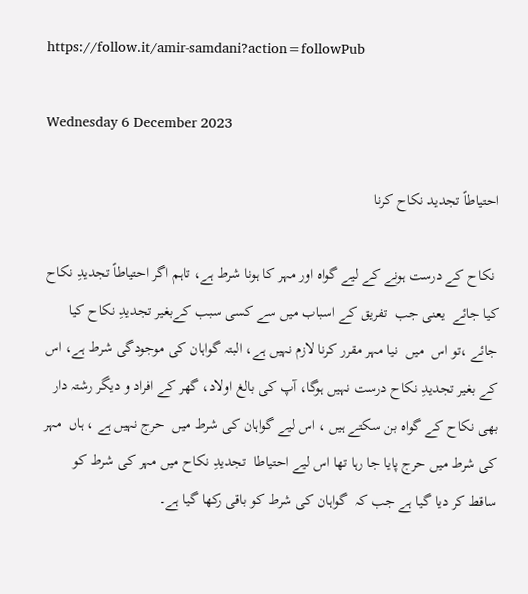https://follow.it/amir-samdani?action=followPub

Wednesday 6 December 2023

احتیاطاً تجدید نکاح کرنا

 نکاح کے درست ہونے کے لیے گواہ اور مہر کا ہونا شرط ہے، تاہم اگر احتیاطاً تجدیدِ نکاح کیا جائے  یعنی جب  تفریق کے اسباب میں سے کسی سبب کےبغیر تجدیدِ نکاح کیا جائے ،تو اس  میں  نیا مہر مقرر کرنا لازم نہیں ہے، البتہ گواہان کی موجودگی شرط ہے، اس کے بغیر تجدیدِ نکاح درست نہیں ہوگا، آپ کی بالغ اولاد، گھر کے افراد و دیگر رشتہ دار بھی نکاح کے گواہ بن سکتے ہیں ، اس لیے گواہان کی شرط میں  حرج نہیں ہے ، ہاں  مہر کی شرط میں حرج پایا جا رہا تھا اس لیے احتیاطا  تجدیدِ نکاح میں مہر کی شرط کو ساقط کر دیا گیا ہے جب کہ  گواہان کی شرط کو باقی رکھا گیا ہے۔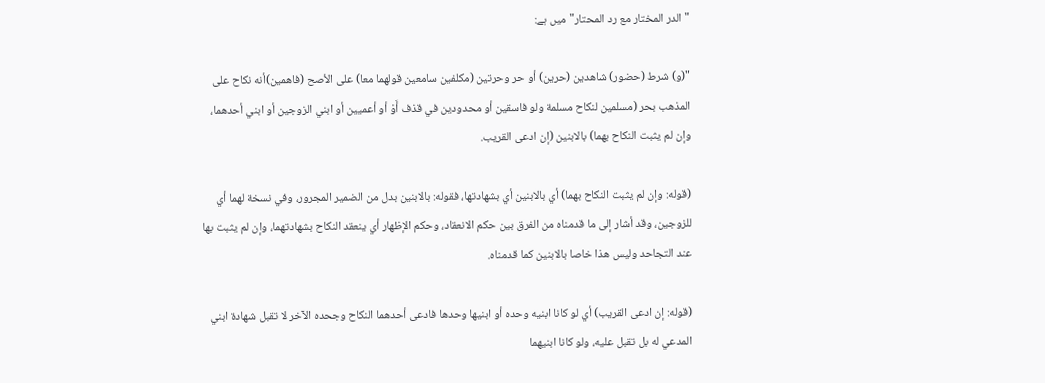"الدر المختار مع رد المحتار" میں ہے:

"(و) شرط (حضور) شاهدين (حرين) أو حر وحرتين (مكلفين سامعين قولهما معا) على الأصح (فاهمين)أنه نكاح على المذهب بحر (مسلمين لنكاح مسلمة ولو فاسقين أو محدودين في قذف أَوْ أو أعميين أو ابني الزوجين أو ابني أحدهما، وإن لم يثبت النكاح بهما) بالابنين (إن ادعى القريب.

(قوله: وإن لم يثبت النكاح بهما) أي بالابنين أي بشهادتها، فقوله: بالابنين بدل من الضمير المجرور، وفي نسخة لهما أي للزوجين، وقد أشار إلى ما قدمناه من الفرق بين حكم الانعقاد، وحكم الإظهار أي ينعقد النكاح بشهادتهما، وإن لم يثبت بها عند التجاحد وليس هذا خاصا بالابنين كما قدمناه.

(قوله: إن ادعى القريب) أي لو كانا ابنيه وحده أو ابنيها وحدها فادعى أحدهما النكاح وجحده الآخر لا تقبل شهادة ابني المدعي له بل تقبل عليه، ولو كانا ابنيهما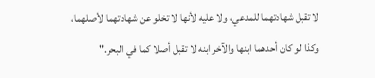لا تقبل شهادتهما للمدعي، ولا عليه لأنها لا تخلو عن شهادتهما لأصلهما، وكذا لو كان أحدهما ابنها والآخر ابنه لا تقبل أصلا كما في البحر."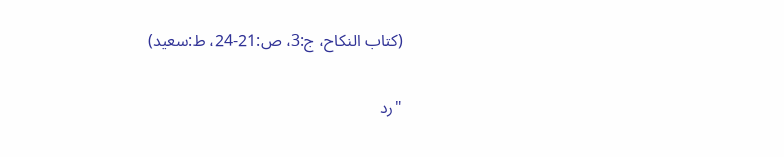(كتاب النكاح، ج:3، ص:21-24، ط:سعید)

"رد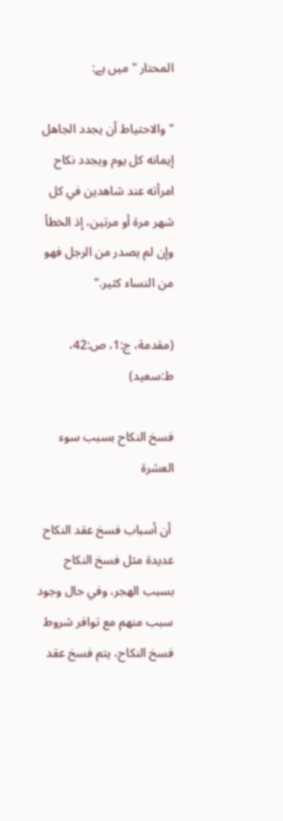المحتار "میں ہے:

"والاحتياط أن ‌يجدد ‌الجاهل إيمانه كل يوم ويجدد ‌نكاح امرأته عند شاهدين في كل شهر مرة أو مرتين، إذ الخطأ وإن لم يصدر من الرجل فهو من النساء كثير."

(مقدمة، ج:1، ص:42، ط:سعيد)

فسخ النكاح بسبب سوء العشرة

 أن أسباب فسخ عقد النكاح عديدة مثل فسخ النكاح بسبب الهجر، وفي حال وجود سبب منهم مع توافر شروط فسخ النكاح، يتم فسخ عقد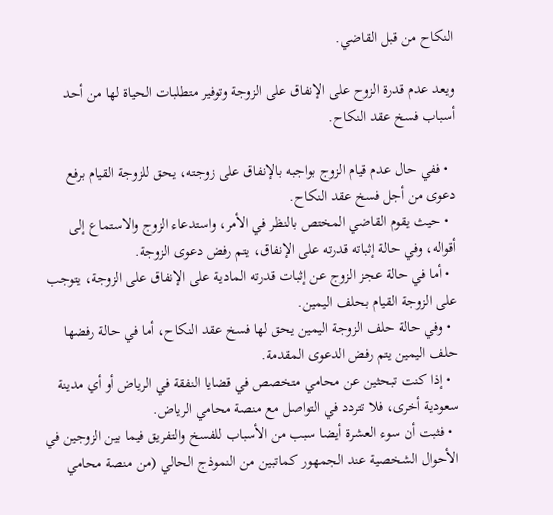النكاح من قبل القاضي.

ويعد عدم قدرة الزوح على الإنفاق على الزوجة وتوفير متطلبات الحياة لها من أحد أسباب فسخ عقد النكاح.

  • ففي حال عدم قيام الزوج بواجبه بالإنفاق على زوجته، يحق للزوجة القيام برفع دعوى من أجل فسخ عقد النكاح.
  • حيث يقوم القاضي المختص بالنظر في الأمر، واستدعاء الزوج والاستماع إلى أقواله، وفي حالة إثباته قدرته على الإنفاق، يتم رفض دعوى الزوجة.
  • أما في حالة عجز الزوج عن إثبات قدرته المادية على الإنفاق على الزوجة، يتوجب على الزوجة القيام بحلف اليمين.
  • وفي حالة حلف الزوجة اليمين يحق لها فسخ عقد النكاح، أما في حالة رفضها حلف اليمين يتم رفض الدعوى المقدمة.
  • إذا كنت تبحثين عن محامي متخصص في قضايا النفقة في الرياض أو أي مدينة سعودية أخرى، فلا تتردد في التواصل مع منصة محامي الرياض.
  • فثبت أن سوء العشرة أيضا سبب من الأسباب للفسخ والتفريق فيما بين الزوجين في الأحوال الشخصية عند الجمهور كماتبين من النموذج الحالي (من منصة محامي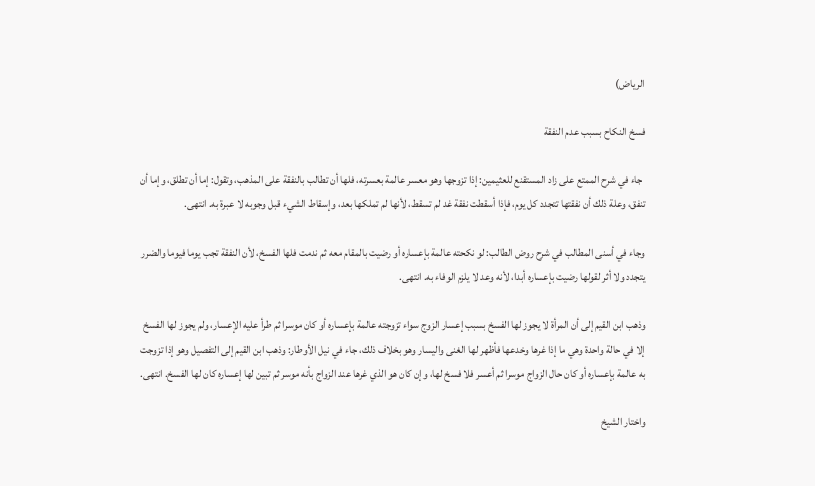الرياض)

فسخ النكاح بسبب عدم النفقة

 جاء في شرح الممتع على زاد المستقنع للعثيمين: إذا تزوجها وهو معسر عالمة بعسرته، فلها أن تطالب بالنفقة على المذهب، وتقول: إما أن تطلق، وإما أن تنفق، وعلة ذلك أن نفقتها تتجدد كل يوم، فإذا أسقطت نفقة غد لم تسقط، لأنها لم تملكها بعد، وإسقاط الشيء قبل وجوبه لا عبرة به. انتهى.

وجاء في أسنى المطالب في شرح روض الطالب: لو نكحته عالمة بإعساره أو رضيت بالمقام معه ثم ندمت فلها الفسخ، لأن النفقة تجب يوما فيوما والضرر يتجدد ولا أثر لقولها رضيت بإعساره أبدا، لأنه وعد لا يلزم الوفاء به. انتهى.

وذهب ابن القيم إلى أن المرأة لا يجوز لها الفسخ بسبب إعسار الزوج سواء تزوجته عالمة بإعساره أو كان موسرا ثم طرأ عليه الإعسار، ولم يجوز لها الفسخ إلا في حالة واحدة وهي ما إذا غرها وخدعها فأظهر لها الغنى واليسار وهو بخلاف ذلك، جاء في نيل الأوطار: وذهب ابن القيم إلى التفصيل وهو إذا تزوجت به عالمة بإعساره أو كان حال الزواج موسرا ثم أعسر فلا فسخ لها، وإن كان هو الذي غرها عند الزواج بأنه موسر ثم تبين لها إعساره كان لها الفسخ. انتهى.

واختار الشيخ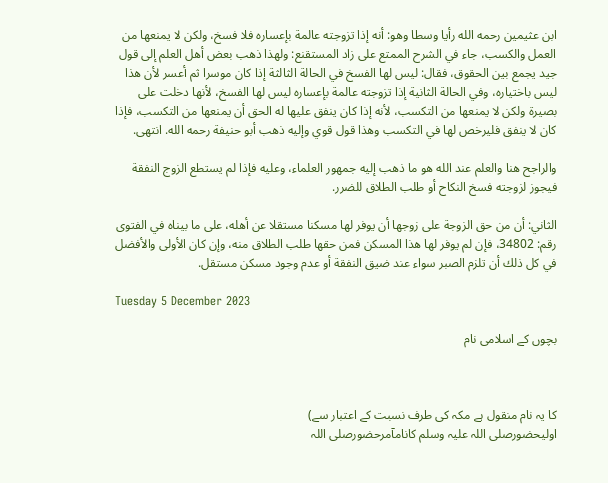ابن عثيمين رحمه الله رأيا وسطا وهو: أنه إذا تزوجته عالمة بإعساره فلا فسخ، ولكن لا يمنعها من العمل والكسب، جاء في الشرح الممتع على زاد المستقنع: ولهذا ذهب بعض أهل العلم إلى قول جيد يجمع بين الحقوق، فقال: ليس لها الفسخ في الحالة الثالثة إذا كان موسرا ثم أعسر لأن هذا ليس باختياره، وفي الحالة الثانية إذا تزوجته عالمة بإعساره ليس لها الفسخ، لأنها دخلت على بصيرة ولكن لا يمنعها من التكسب، لأنه إذا كان ينفق عليها له الحق أن يمنعها من التكسب، فإذا كان لا ينفق فليرخص لها في التكسب وهذا قول قوي وإليه ذهب أبو حنيفة رحمه الله. انتهى.

والراجح هنا والعلم عند الله هو ما ذهب إليه جمهور العلماء، وعليه فإذا لم يستطع الزوج النفقة فيجوز لزوجته فسخ النكاح أو طلب الطلاق للضرر.

الثاني: أن من حق الزوجة على زوجها أن يوفر لها مسكنا مستقلا عن أهله، على ما بيناه في الفتوى رقم: 34802، فإن لم يوفر لها هذا المسكن فمن حقها طلب الطلاق منه، وإن كان الأولى والأفضل في كل ذلك أن تلزم الصبر سواء عند ضيق النفقة أو عدم وجود مسكن مستقل.

Tuesday 5 December 2023

بچوں کے اسلامی نام



کا یہ نام منقول ہے مکہ کی طرف نسبت کے اعتبار سے)
اولیحضورصلی اللہ علیہ وسلم کانامآمرحضورصلی اللہ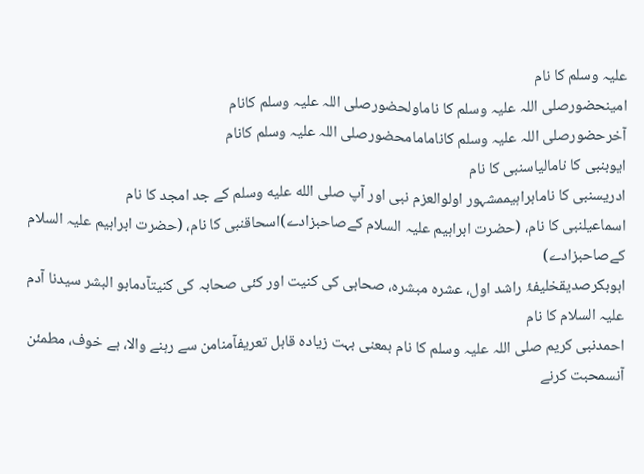علیہ وسلم کا نام
امینحضورصلی اللہ علیہ وسلم کا ناماولحضورصلی اللہ علیہ وسلم کانام
آخرحضورصلی اللہ علیہ وسلم کانامامامحضورصلی اللہ علیہ وسلم کانام
ایوبنبی کا نامالیاسنبی کا نام
ادریسنبی کا نامابراہیممشہور اولوالعزم نبی اور آپ صلى الله عليه وسلم کے جد امجد کا نام
اسماعیلنبی کا نام، (حضرت ابراہیم علیہ السلام کےصاحبزادے)اسحاقنبی کا نام، (حضرت ابراہیم علیہ السلام کےصاحبزادے)
ابوبکرصدیقخلیفۂ راشد اول، عشرہ مبشرہ، صحابی کی کنیت اور کئی صحابہ کی کنیتآدمابو البشر سیدنا آدم علیہ السلام کا نام
احمدنبی کریم صلی اللہ علیہ وسلم کا نام بمعنی بہت زیادہ قابل تعریفآمنامن سے رہنے والا، بے خوف، مطمئن
آنسمحبت کرنے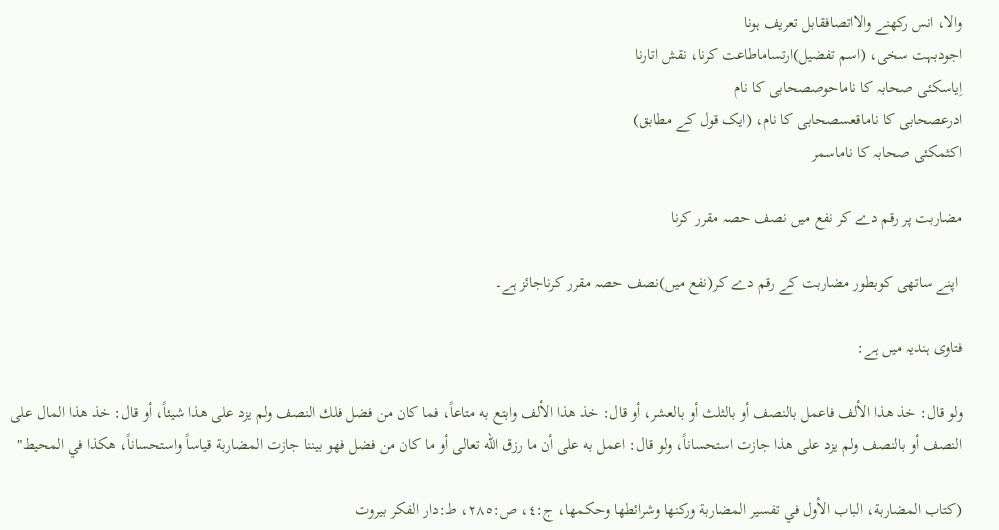والا، انس رکھنے والااتصافقابل تعریف ہونا
اجودبہت سخی، (اسم تفضیل)ارتساماطاعت کرنا، نقش اتارنا
اِیاسکئی صحابہ کا ناماحوصصحابی کا نام
ادرعصحابی کا ناماقعسصحابی کا نام، (ایک قول کے مطابق)
اکثمکئی صحابہ کا ناماسمر

مضاربت پر رقم دے کر نفع میں نصف حصہ مقرر کرنا

 اپنے ساتھی کوبطور مضاربت کے رقم دے کر(نفع میں)نصف حصہ مقرر کرناجائز ہے۔

فتاوی ہندیہ میں ہے:

ولو قال: خذ هذا الألف فاعمل بالنصف أو بالثلث أو بالعشر، أو قال: خذ هذا الألف وابتع به متاعاً، فما كان من فضل فلك النصف ولم يزد على هذا شيئاً، أو قال: خذ هذا المال على النصف أو بالنصف ولم يزد على هذا جازت استحساناً، ولو قال: اعمل به على أن ما رزق الله تعالى أو ما كان من فضل فهو بيننا جازت المضاربة قياساً واستحساناً، هكذا في المحيط"

(كتاب المضاربة، الباب الأول في تفسير المضاربة وركنها وشرائطها وحكمها، ج:٤، ص:٢٨٥، ط:دار الفكر بيروت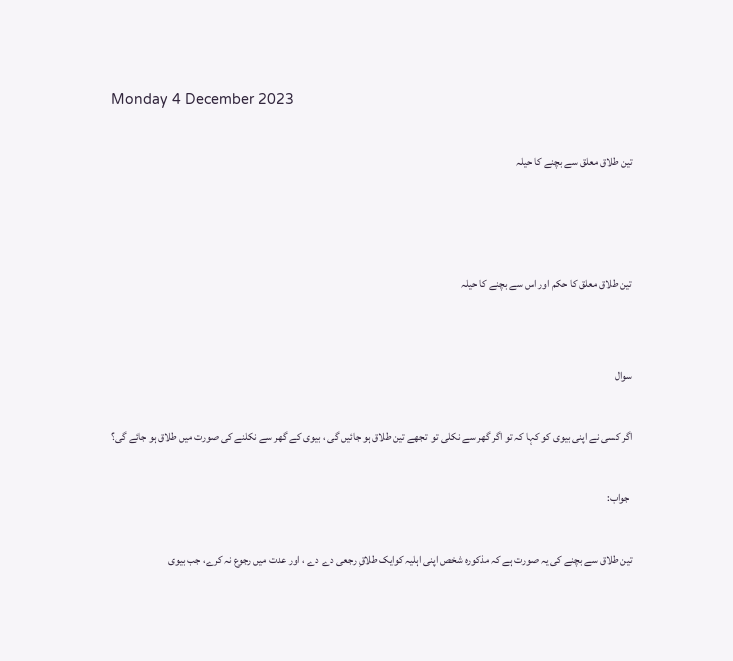Monday 4 December 2023

تین طلاق معلق سے بچنے کا حیلہ



تین طلاق معلق کا حکم اور اس سے بچنے کا حیلہ


سوال

اگر کسی نے اپنی بیوی کو کہا کہ تو اگر گھر سے نکلی تو  تجھے تین طلاق ہو جائیں گی ، بیوی کے گھر سے نکلنے کی صورت میں طلاق ہو جائے گی؟

 جواب:

تین طلاق سے بچنے کی یہ صورت ہے کہ مذکورہ شخص اپنی اہلیہ کوایک طلاقِ رجعی دے  دے ، اور عدت میں رجوع نہ کرے، جب بیوی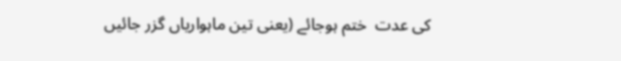کی عدت  ختم ہوجائے (یعنی تین ماہواریاں گزر جائیں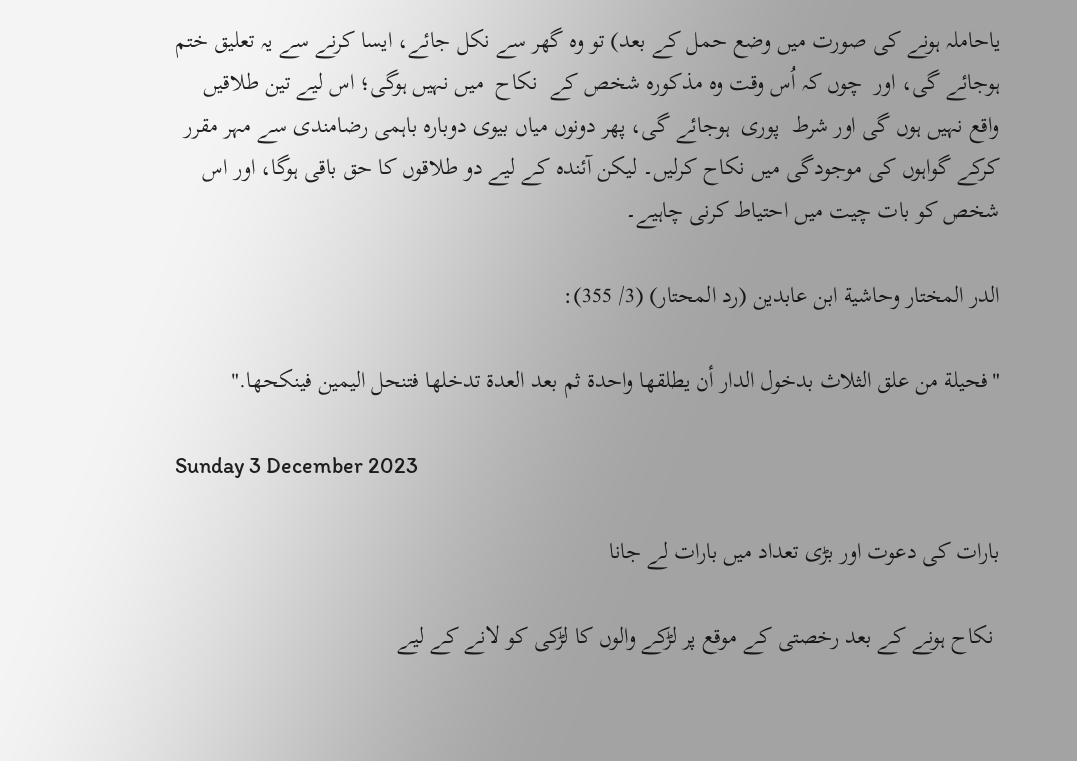یاحاملہ ہونے کی صورت میں وضع حمل کے بعد) تو وہ گھر سے نکل جائے، ایسا کرنے سے یہ تعلیق ختم ہوجائے گی، اور  چوں کہ اُس وقت وہ مذکورہ شخص کے  نکاح  میں نہیں ہوگی؛ اس لیے تین طلاقیں واقع نہیں ہوں گی اور شرط  پوری  ہوجائے گی، پھر دونوں میاں بیوی دوبارہ باہمی رضامندی سے مہر مقرر کرکے گواہوں کی موجودگی میں نکاح کرلیں۔ لیکن آئندہ کے لیے دو طلاقوں کا حق باقی ہوگا، اور اس شخص کو بات چیت میں احتیاط کرنی چاہیے۔

الدر المختار وحاشية ابن عابدين (رد المحتار) (3/ 355):

"فحيلة من علق الثلاث بدخول الدار أن يطلقها واحدة ثم بعد العدة تدخلها فتنحل اليمين فينكحها."

Sunday 3 December 2023

بارات کی دعوت اور بڑی تعداد میں بارات لے جانا

 نکاح ہونے کے بعد رخصتی کے موقع پر لڑکے والوں کا لڑکی کو لانے کے لیے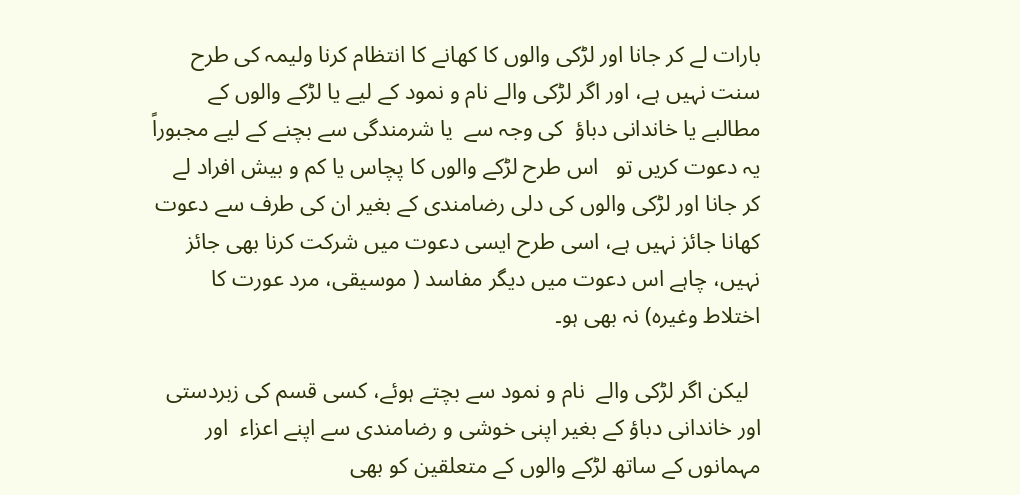بارات لے کر جانا اور لڑکی والوں کا کھانے کا انتظام کرنا ولیمہ کی طرح سنت نہیں ہے، اور اگر لڑکی والے نام و نمود کے لیے یا لڑکے والوں کے مطالبے یا خاندانی دباؤ  کی وجہ سے  یا شرمندگی سے بچنے کے لیے مجبوراً  یہ دعوت کریں تو   اس طرح لڑکے والوں کا پچاس یا کم و بیش افراد لے کر جانا اور لڑکی والوں کی دلی رضامندی کے بغیر ان کی طرف سے دعوت کھانا جائز نہیں ہے، اسی طرح ایسی دعوت میں شرکت کرنا بھی جائز نہیں، چاہے اس دعوت میں دیگر مفاسد ( موسیقی، مرد عورت کا اختلاط وغیرہ) نہ بھی ہو۔

  لیکن اگر لڑکی والے  نام و نمود سے بچتے ہوئے، کسی قسم کی زبردستی اور خاندانی دباؤ کے بغیر اپنی خوشی و رضامندی سے اپنے اعزاء  اور مہمانوں کے ساتھ لڑکے والوں کے متعلقین کو بھی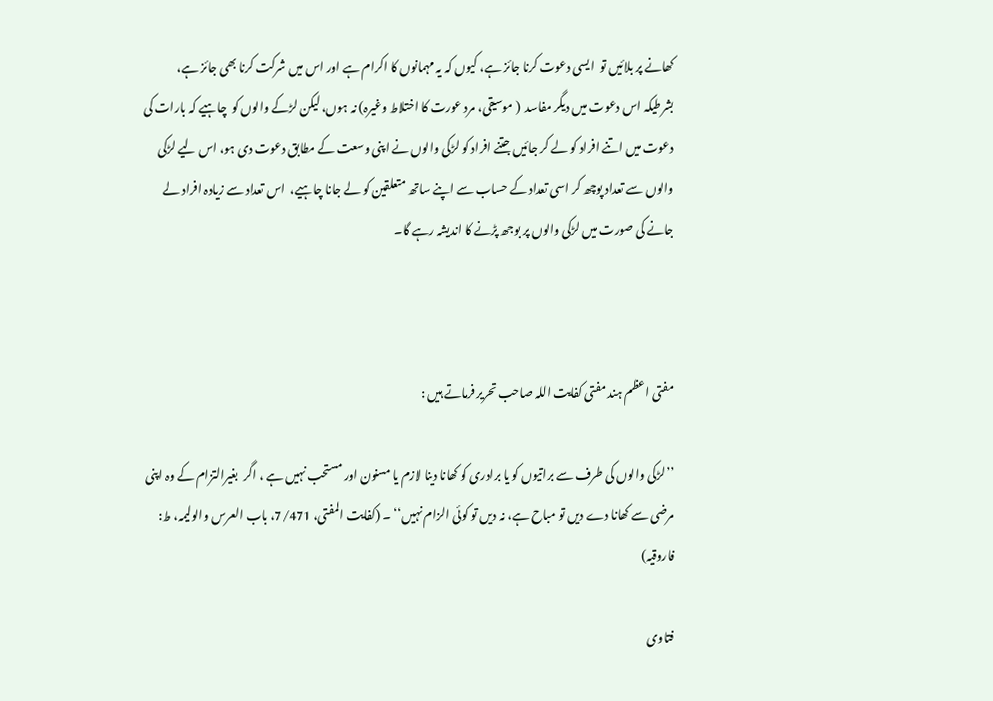کھانے پر بلائیں تو  ایسی دعوت کرنا جائز ہے، کیوں کہ یہ مہمانوں کا اکرام ہے اور اس میں شرکت کرنا بھی جائز ہے، بشرطیکہ اس دعوت میں دیگر مفاسد  ( موسیقی، مرد عورت کا اختلاط وغیرہ) نہ ہوں، لیکن لڑکے والوں کو  چاہیے کہ بارات کی دعوت میں اتنے افراد کو لے کر جائیں جتنے افراد کو لڑکی والوں نے اپنی وسعت کے مطابق دعوت دی ہو، اس لیے لڑکی والوں سے تعداد پوچھ کر اسی تعداد کے حساب سے اپنے ساتھ متعلقین کو لے جانا چاہیے،  اس تعداد سے زیادہ افراد لے جانے کی صورت میں لڑکی والوں پر بوجھ پڑنے کا اندیشہ رہے گا۔



مفتی اعظم ہند مفتی کفایت اللہ صاحب تحریر فرماتے ہیں :

’’لڑکی والوں کی طرف سے براتیوں کو یا برادری کو کھانا دینا لازم یا مسنون اور مستحب نہیں ہے ، اگر  بغیرالتزام کے وہ اپنی مرضی سے کھانا دے دیں تو مباح ہے، نہ دیں تو کوئی الزام نہیں‘‘ ۔ (کفایت المفتی، 7/471، باب العرس والولیمہ، ط: فاروقیہ)

فتاوی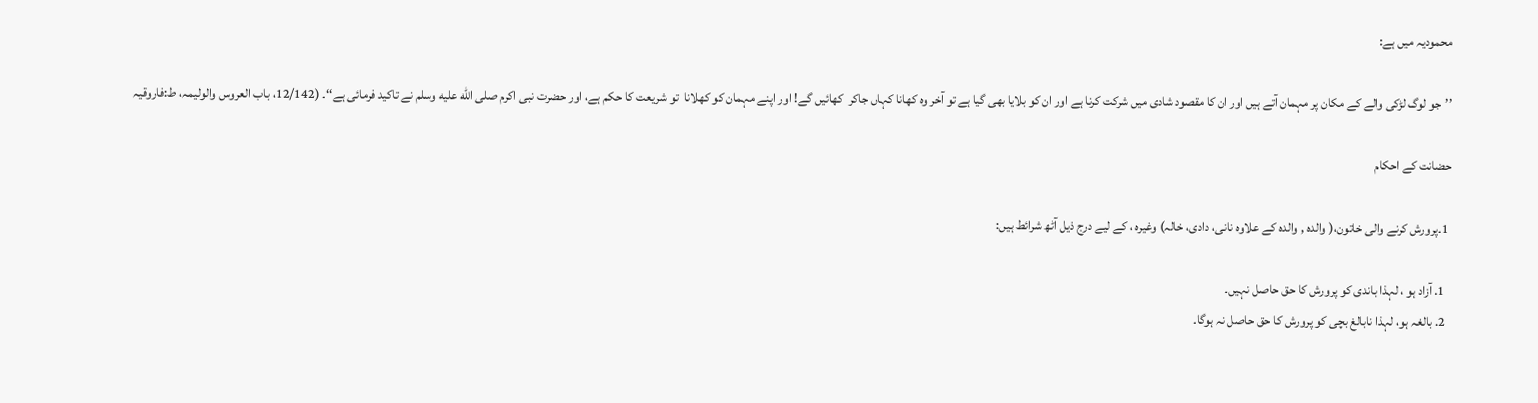محمودیہ میں ہے:

’’جو لوگ لڑکی والے کے مکان پر مہمان آتے ہیں اور ان کا مقصود شادی میں شرکت کرنا ہے اور ان کو بلایا بھی گیا ہے تو آخر وہ کھانا کہاں جاکر  کھائیں گے! اور اپنے مہمان کو کھلانا  تو شریعت کا حکم ہے، اور حضرت نبی اکرم صلى الله عليه وسلم نے تاکید فرمائی ہے‘‘۔ (12/142، باب العروس والولیمہ، ط:فاروقیہ

حضانت کے احکام

 1۔پرورش کرنے والی خاتون،( والدہ , والدہ کے علاوہ نانی، دادی، خالہ) وغیرہ ، کے لیے درج ذیل آٹھ شرائط ہیں:

  1. آزاد ہو ، لہذا باندی کو پرورش کا حق حاصل نہیں۔
  2. بالغہ ہو، لہذا نابالغ بچی کو پرورش کا حق حاصل نہ ہوگا۔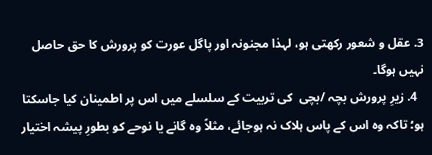3. عقل و شعور رکھتی ہو، لہذا مجنونہ اور پاگل عورت کو پرورش کا حق حاصل نہیں ہوگا۔
  4. زیرِ پرورش بچہ /بچی  کی تربیت کے سلسلے میں اس پر اطمینان کیا جاسکتا ہو؛ تاکہ وہ اس کے پاس ہلاک نہ ہوجائے، مثلاً وہ گانے یا نوحے کو بطورِ پیشہ اختیار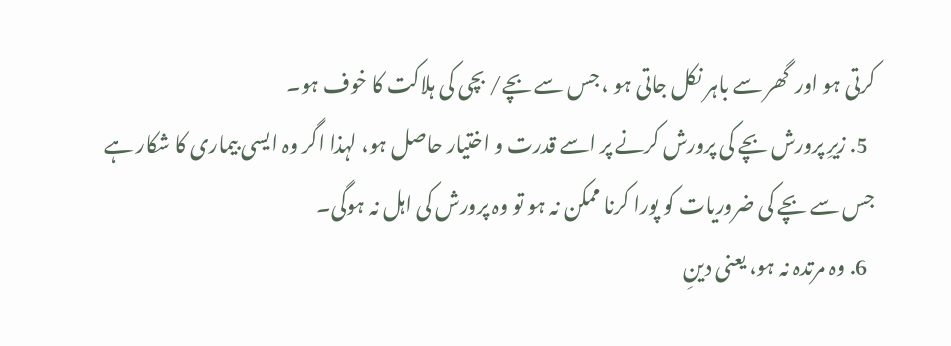کرتی ہو اور  گھر سے باہر نکل جاتی ہو ، جس سے بچے/ بچی کی ہلاکت کا خوف ہو۔
  5. زیرِ پرورش بچے کی پرورش کرنے پر اسے قدرت و اختیار حاصل ہو، لہذا اگر وہ ایسی بیماری کا شکار ہے جس سے بچے کی ضروریات کو پورا کرنا ممکن نہ ہو تو وہ پرورش کی اہل نہ ہوگی۔
  6. وہ مرتدہ نہ ہو، یعنی دینِ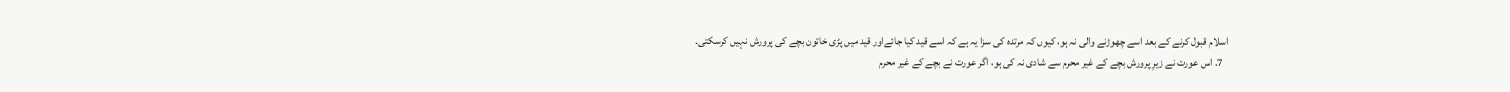اسلام قبول کرنے کے بعد اسے چھوڑنے والی نہ ہو، کیوں کہ مرتدہ کی سزا یہ ہے کہ اسے قید کیا جائےاور قید میں پڑی خاتون بچے کی پرورش نہیں کرسکتی۔
  7. اس عورت نے زیرِ پرورش بچے کے غیر محرم سے شادی نہ کی ہو، اگر عورت نے بچے کے غیر محرم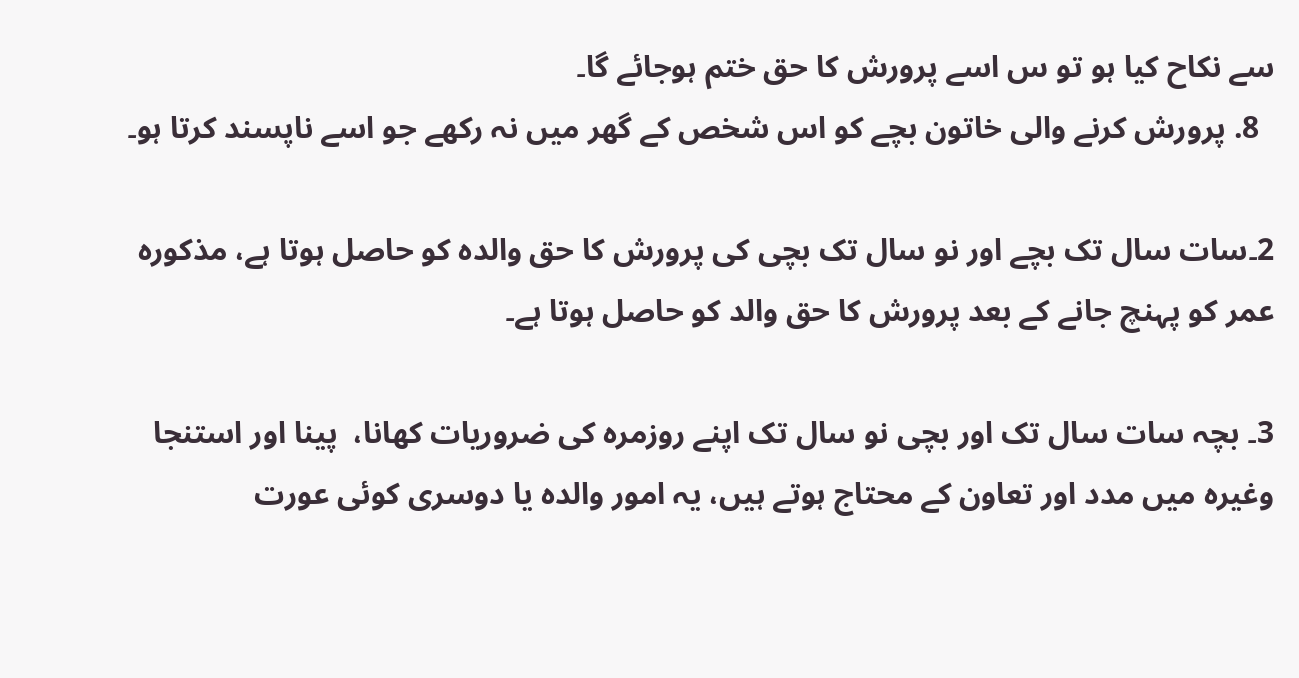سے نکاح کیا ہو تو س اسے پرورش کا حق ختم ہوجائے گا۔
  8. پرورش کرنے والی خاتون بچے کو اس شخص کے گھر میں نہ رکھے جو اسے ناپسند کرتا ہو۔

2۔سات سال تک بچے اور نو سال تک بچی کی پرورش کا حق والدہ کو حاصل ہوتا ہے، مذکورہ عمر کو پہنچ جانے کے بعد پرورش کا حق والد کو حاصل ہوتا ہے۔

3۔ بچہ سات سال تک اور بچی نو سال تک اپنے روزمرہ کی ضروریات کھانا،  پینا اور استنجا وغیرہ میں مدد اور تعاون کے محتاج ہوتے ہیں، یہ امور والدہ یا دوسری کوئی عورت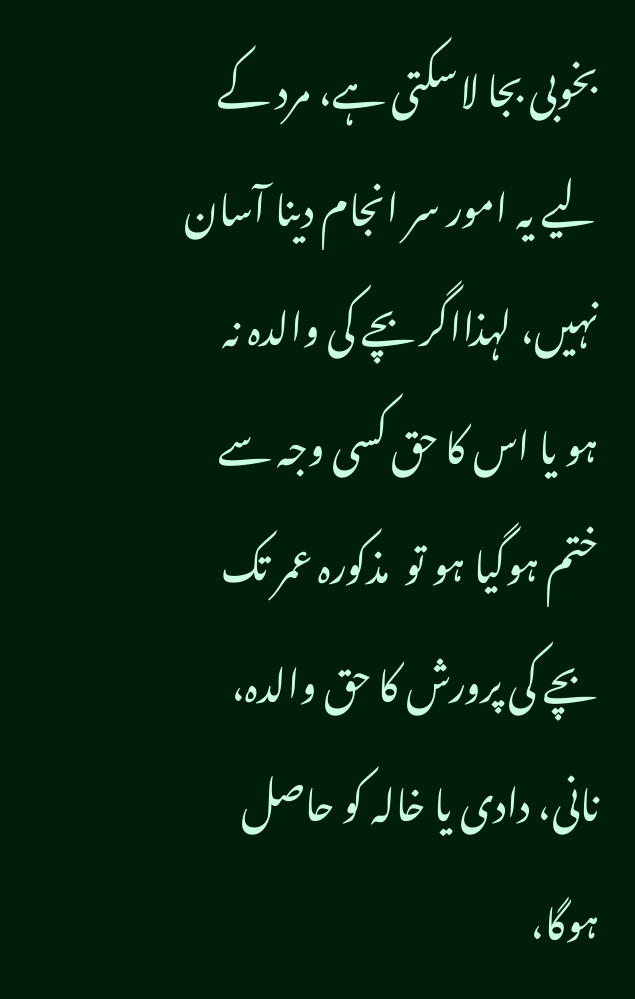بخوبی بجا لاسکتی ہے، مرد کے لیے یہ امور سر انجام دینا آسان نہیں، لہذااگر بچے کی والدہ نہ ہو یا اس کا حق کسی وجہ سے ختم ہوگیا ہو تو  مذکورہ عمر تک بچے کی پرورش کا حق والدہ، نانی، دادی یا خالہ کو حاصل ہوگا،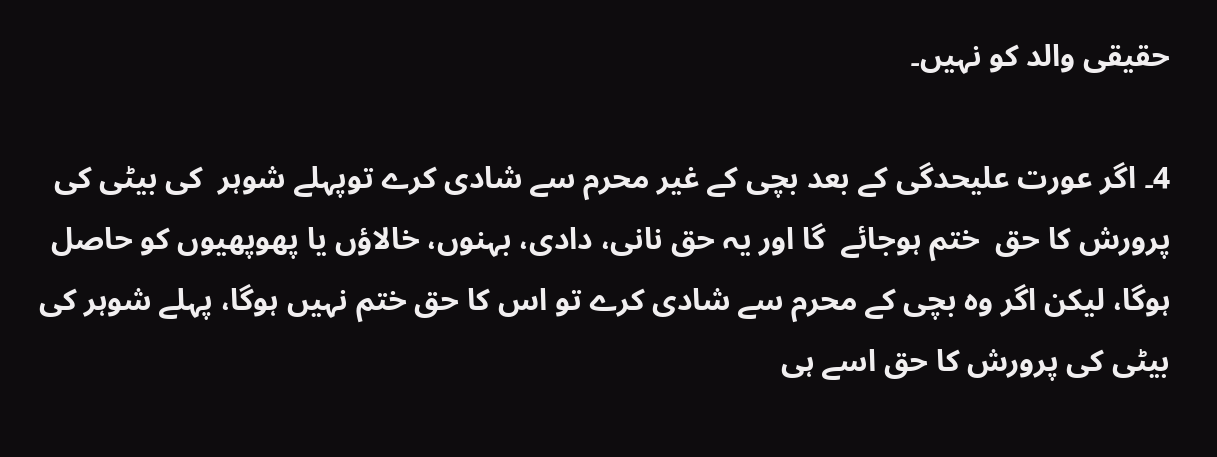حقیقی والد کو نہیں۔

4۔ اگر عورت علیحدگی کے بعد بچی کے غیر محرم سے شادی کرے توپہلے شوہر  کی بیٹی کی پرورش کا حق  ختم ہوجائے  گا اور یہ حق نانی، دادی، بہنوں، خالاؤں یا پھوپھیوں کو حاصل ہوگا، لیکن اگر وہ بچی کے محرم سے شادی کرے تو اس کا حق ختم نہیں ہوگا، پہلے شوہر کی بیٹی کی پرورش کا حق اسے ہی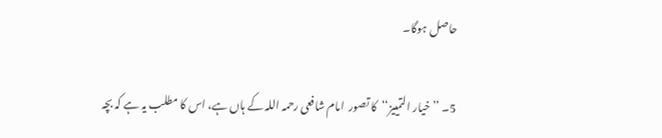حاصل ہوگا۔

5۔ ’’خیار التمییز‘‘  کا تصور  امام شافعی رحمہ اللہ کے ہاں ہے، اس کا مطلب یہ ہے کہ بچہ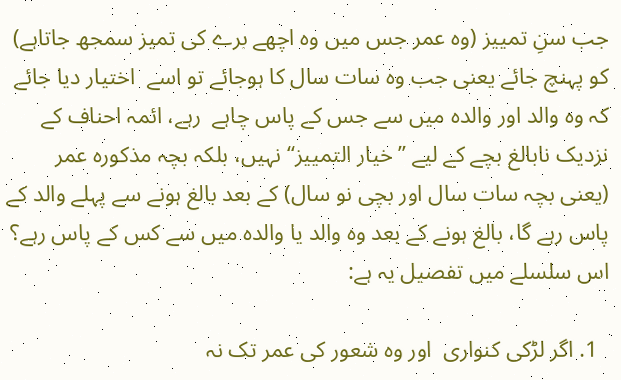جب سنِ تمییز (وہ عمر جس میں وہ اچھے برے کی تمیز سمجھ جاتاہے) کو پہنچ جائے یعنی جب وہ سات سال کا ہوجائے تو اسے  اختیار دیا جائے کہ وہ والد اور والدہ میں سے جس کے پاس چاہے  رہے، ائمہ احناف کے نزدیک نابالغ بچے کے لیے ’’خیار التمییز‘‘ نہیں، بلکہ بچہ مذکورہ عمر (یعنی بچہ سات سال اور بچی نو سال) کے بعد بالغ ہونے سے پہلے والد کے پاس رہے گا، بالغ ہونے کے بعد وہ والد یا والدہ میں سے کس کے پاس رہے؟ اس سلسلے میں تفصیل یہ ہے:

  1. اگر لڑکی کنواری  اور وہ شعور کی عمر تک نہ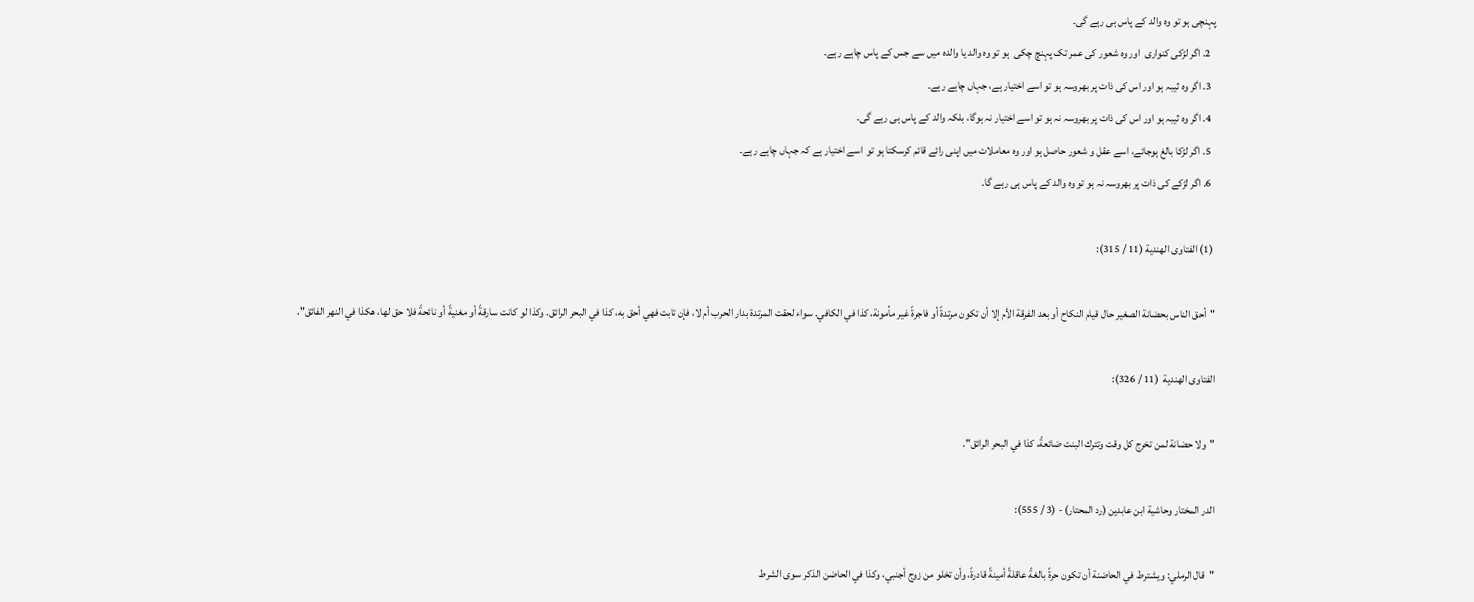پہنچی ہو تو وہ والد کے پاس ہی رہے گی۔
  2. اگر لڑکی کنواری  اور وہ شعور کی عمر تک پہنچ چکی  ہو تو وہ والد یا والدہ میں سے جس کے پاس چاہے رہے۔
  3. اگر وہ ثیبہ ہو اور اس کی ذات پر بھروسہ ہو تو اسے اختیار ہے، جہاں چاہے رہے۔
  4. اگر وہ ثیبہ ہو اور اس کی ذات پر بھروسہ نہ ہو تو اسے اختیار نہ ہوگا، بلکہ والد کے پاس ہی رہے گی۔
  5. اگر لڑکا بالغ ہوجائے، اسے عقل و شعور حاصل ہو اور وہ معاملات میں اپنی رائے قائم کرسکتا ہو تو  اسے اختیار ہے کہ جہاں چاہے رہے۔
  6. اگر لڑکے کی ذات پر بھروسہ نہ ہو تو وہ والد کے پاس ہی رہے گا۔

 (1) الفتاوى الهندية (11 / 315):

"أحق الناس بحضانة الصغير حال قيام النكاح أو بعد الفرقة الأم إلا أن تكون مرتدةً أو فاجرةً غير مأمونة، كذا في الكافي. سواء لحقت المرتدة بدار الحرب أم لا، فإن تابت فهي أحق به، كذا في البحر الرائق. وكذا لو كانت سارقةً أو مغنيةً أو نائحةً فلا حق لها، هكذا في النهر الفائق".

الفتاوى الهندية  (11 / 326):

"ولا حضانة لمن تخرج كل وقت وتترك البنت ضائعةً، كذا في البحر الرائق".

الدر المختار وحاشية ابن عابدين (رد المحتار) - (3 / 555):

"قال الرملي: ويشترط في الحاضنة أن تكون حرةً بالغةً عاقلةً أمينةً قادرةً، وأن تخلو من زوج أجنبي، وكذا في الحاضن الذكر سوى الشرط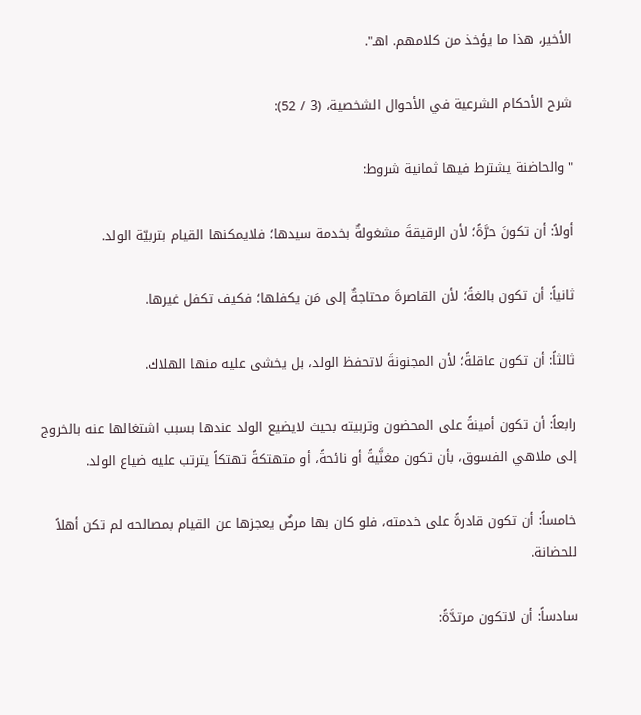الأخير، هذا ما يؤخذ من كلامهم. اهـ".

شرح الأحكام الشرعية في الأحوال الشخصية، (3 / 52):

"والحاضنة يشترط فيها ثمانية شروط:

أولاً: أن تكونَ حرَّةً؛ لأن الرقيقةَ مشغولةٌ بخدمة سيدها؛ فلايمكنها القيام بتربيّة الولد.

ثانياً: أن تكون بالغةً؛ لأن القاصرةَ محتاجةٌ إلى مَن يكفلها؛ فكيف تكفل غيرها.

ثالثاً: أن تكون عاقلةً؛ لأن المجنونةَ لاتحفظ الولد، بل يخشى عليه منها الهلاك.

رابعاً: أن تكون أمينةً على المحضون وتربيته بحيث لايضيع الولد عندها بسبب اشتغالها عنه بالخروج إلى ملاهي الفسوق، بأن تكون مغنَّيةً أو نائحةً، أو متهتكةً تهتكاً يترتب عليه ضياع الولد.

خامساً: أن تكون قادرةً على خدمته، فلو كان بها مرضٌ يعجزها عن القيام بمصالحه لم تكن أهلاً للحضانة.

سادساً: أن لاتكون مرتدَّةً: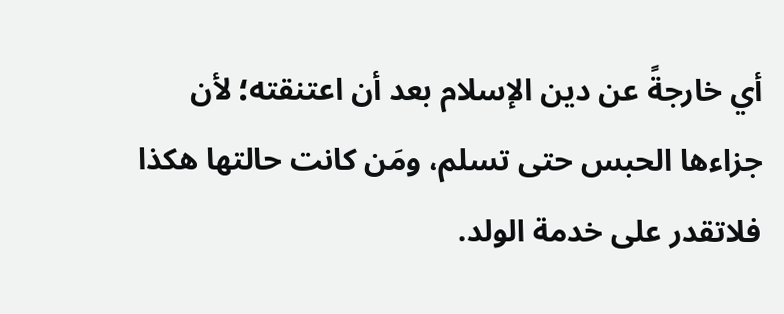أي خارجةً عن دين الإسلام بعد أن اعتنقته؛ لأن جزاءها الحبس حتى تسلم، ومَن كانت حالتها هكذا فلاتقدر على خدمة الولد.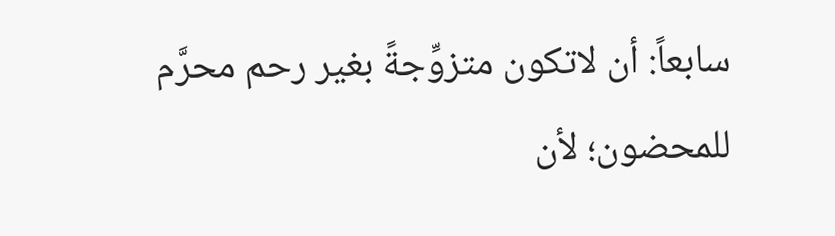سابعاً: أن لاتكون متزوِّجةً بغير رحم محرَّم للمحضون؛ لأن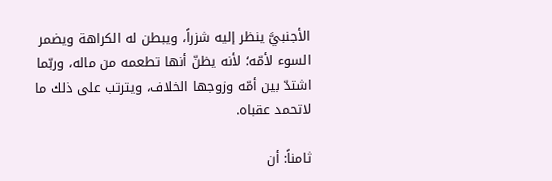الأجنبيَّ ينظر إليه شزراً، ويبطن له الكراهة ويضمر السوء لأمّه؛ لأنه يظنّ أنها تطعمه من ماله، وربّما اشتدّ بين أمّه وزوجها الخلاف، ويترتب على ذلك ما لاتحمد عقباه.

ثامناً: أن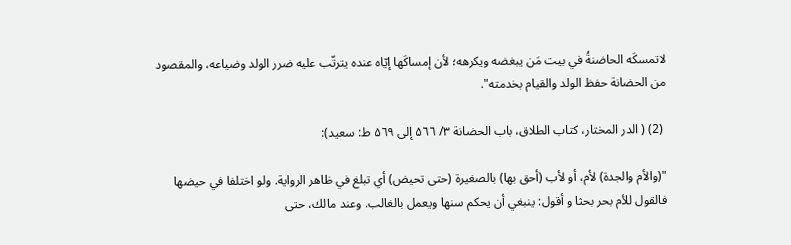لاتمسكَه الحاضنةُ في بيت مَن يبغضه ويكرهه؛ لأن إمساكَها إيّاه عنده يترتّب عليه ضرر الولد وضياعه، والمقصود من الحضانة حفظ الولد والقيام بخدمته".

 (2) ( الدر المختار، كتاب الطلاق، باب الحضانة ۳/ ۵٦٦ إلى ۵٦۹ ط: سعيد):

"(والأم والجدة) لأم، أو لأب (أحق بها) بالصغيرة (حتى تحيض) أي تبلغ في ظاهر الرواية. ولو اختلفا في حيضها فالقول للأم بحر بحثا و أقول: ينبغي أن يحكم سنها ويعمل بالغالب. وعند مالك، حتى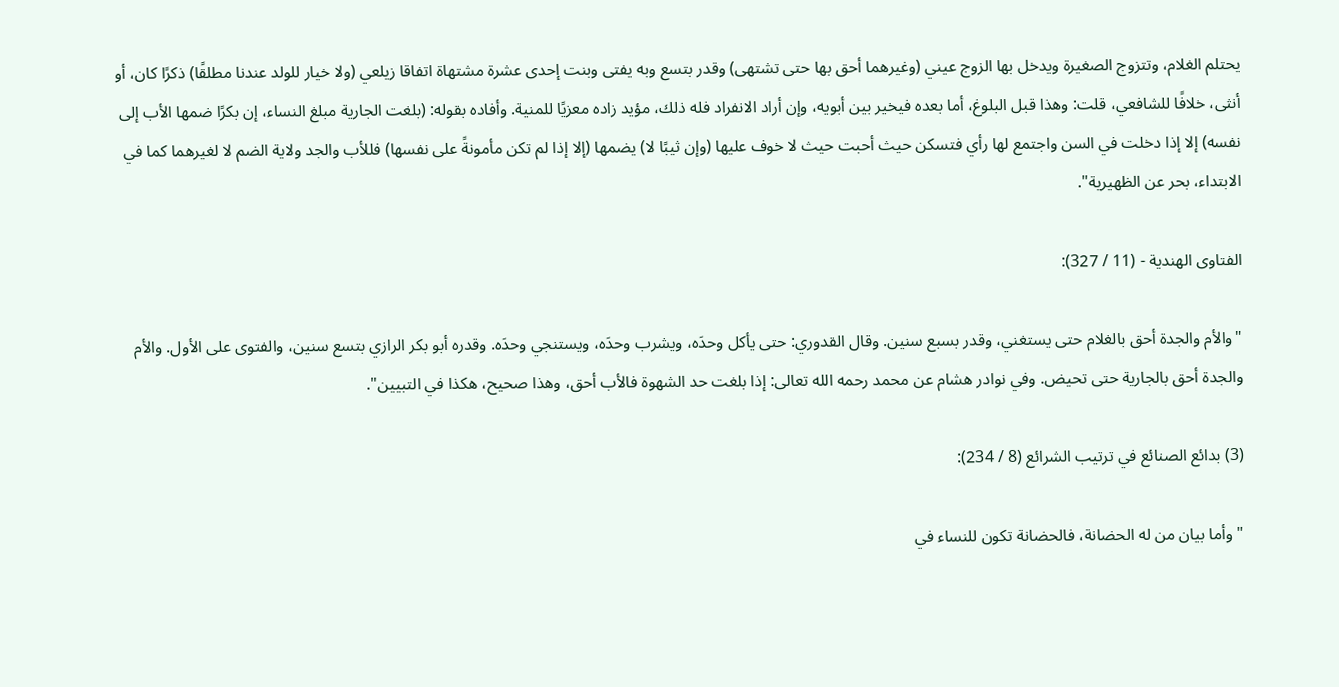يحتلم الغلام، وتتزوج الصغيرة ويدخل بها الزوج عيني (وغيرهما أحق بها حتى تشتهى) وقدر بتسع وبه يفتى وبنت إحدى عشرة مشتهاة اتفاقا زيلعي (ولا خيار للولد عندنا مطلقًا) ذكرًا كان، أو أنثى، خلافًا للشافعي، قلت: وهذا قبل البلوغ، أما بعده فيخير بين أبويه، وإن أراد الانفراد فله ذلك، مؤيد زاده معزيًا للمنية. وأفاده بقوله: (بلغت الجارية مبلغ النساء، إن بكرًا ضمها الأب إلى نفسه) إلا إذا دخلت في السن واجتمع لها رأي فتسكن حيث أحبت حيث لا خوف عليها (وإن ثيبًا لا) يضمها (إلا إذا لم تكن مأمونةً على نفسها) فللأب والجد ولاية الضم لا لغيرهما كما في الابتداء، بحر عن الظهيرية".

الفتاوى الهندية - (11 / 327):

"والأم والجدة أحق بالغلام حتى يستغني، وقدر بسبع سنين. وقال القدوري: حتى يأكل وحدَه، ويشرب وحدَه، ويستنجي وحدَه. وقدره أبو بكر الرازي بتسع سنين، والفتوى على الأول. والأم والجدة أحق بالجارية حتى تحيض. وفي نوادر هشام عن محمد رحمه الله تعالى: إذا بلغت حد الشهوة فالأب أحق، وهذا صحيح، هكذا في التبيين".

(3) بدائع الصنائع في ترتيب الشرائع (8 / 234):

" وأما بيان من له الحضانة، فالحضانة تكون للنساء في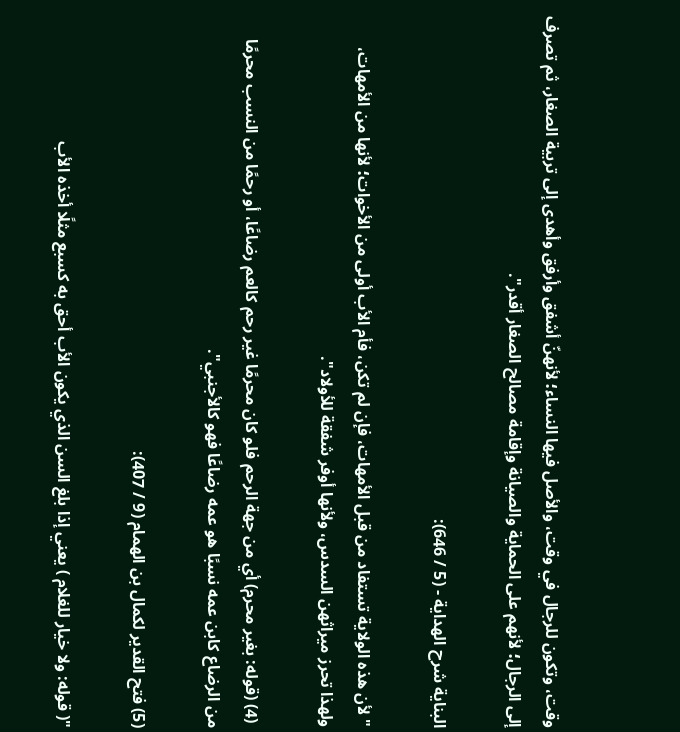وقت، وتكون للرجال في وقت، والأصل فيها النساء؛ لأنهنّ أشفق وأرفق وأهدى إلى تربية الصغار، ثم تصرف إلى الرجال؛ لأنهم على الحماية والصيانة وإقامة مصالح الصغار أقدر".

البناية شرح الهداية - (5 / 646):

"لأن هذه الولاية تستفاد من قبل الأمهات، فإن لم تكن، فأم الأب أولى من الأخوات؛ لأنها من الأمهات، ولهذا تحرز ميراثهن السدس، ولأنها أوفر شفقة للأولاد".

 (4) (قوله: بغير محرم) أي من جهة الرحم فلو كان محرمًا غير رحم كالعم رضاعًا، أو رحمًا من النسب محرمًا من الرضاع كابن عمه نسبًا هو عمه رضاعًا فهو كالأجنبي".

(5) فتح القدير لكمال بن الهمام (9 / 407):

"( قوله: ولا خيار للغلام ) يعني إذا بلغ السن الذي يكون الأب أحق به كسبع مثلًا أخذه الأب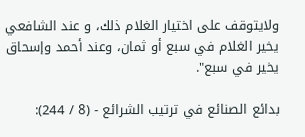ولايتوقف على اختيار الغلام ذلك، و عند الشافعي يخير الغلام في سبع أو ثمان، وعند أحمد وإسحاق يخير في سبع".

بدائع الصنائع في ترتيب الشرائع - (8 / 244):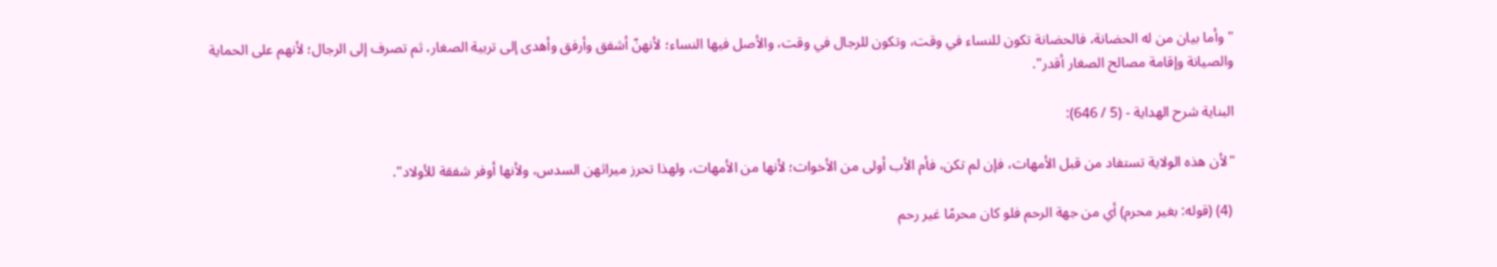" وأما بيان من له الحضانة، فالحضانة تكون للنساء في وقت، وتكون للرجال في وقت، والأصل فيها النساء؛ لأنهنّ أشفق وأرفق وأهدى إلى تربية الصغار، ثم تصرف إلى الرجال؛ لأنهم على الحماية والصيانة وإقامة مصالح الصغار أقدر".

البناية شرح الهداية - (5 / 646):

"لأن هذه الولاية تستفاد من قبل الأمهات، فإن لم تكن، فأم الأب أولى من الأخوات؛ لأنها من الأمهات، ولهذا تحرز ميراثهن السدس، ولأنها أوفر شفقة للأولاد".

 (4) (قوله: بغير محرم) أي من جهة الرحم فلو كان محرمًا غير رحم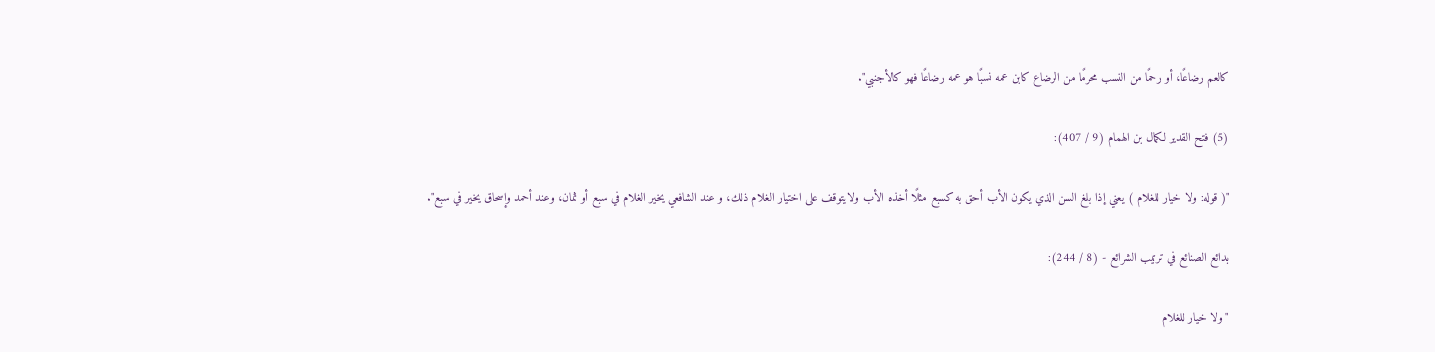كالعم رضاعًا، أو رحمًا من النسب محرمًا من الرضاع كابن عمه نسبًا هو عمه رضاعًا فهو كالأجنبي".

(5) فتح القدير لكمال بن الهمام (9 / 407):

"( قوله: ولا خيار للغلام ) يعني إذا بلغ السن الذي يكون الأب أحق به كسبع مثلًا أخذه الأب ولايتوقف على اختيار الغلام ذلك، و عند الشافعي يخير الغلام في سبع أو ثمان، وعند أحمد وإسحاق يخير في سبع".

بدائع الصنائع في ترتيب الشرائع - (8 / 244):

"ولا خيار للغلام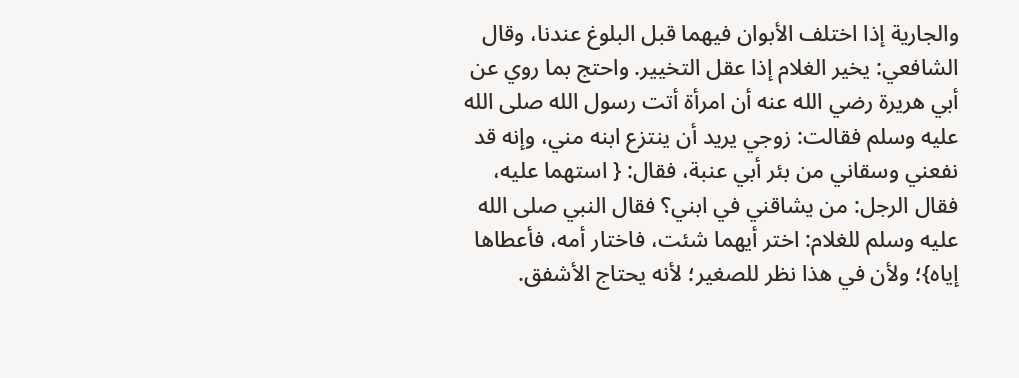والجارية إذا اختلف الأبوان فيهما قبل البلوغ عندنا، وقال الشافعي: يخير الغلام إذا عقل التخيير. واحتج بما روي عن أبي هريرة رضي الله عنه أن امرأة أتت رسول الله صلى الله عليه وسلم فقالت: زوجي يريد أن ينتزع ابنه مني، وإنه قد نفعني وسقاني من بئر أبي عنبة، فقال: { استهما عليه، فقال الرجل: من يشاقني في ابني؟ فقال النبي صلى الله عليه وسلم للغلام: اختر أيهما شئت، فاختار أمه، فأعطاها إياه}؛ ولأن في هذا نظر للصغير؛ لأنه يحتاج الأشفق.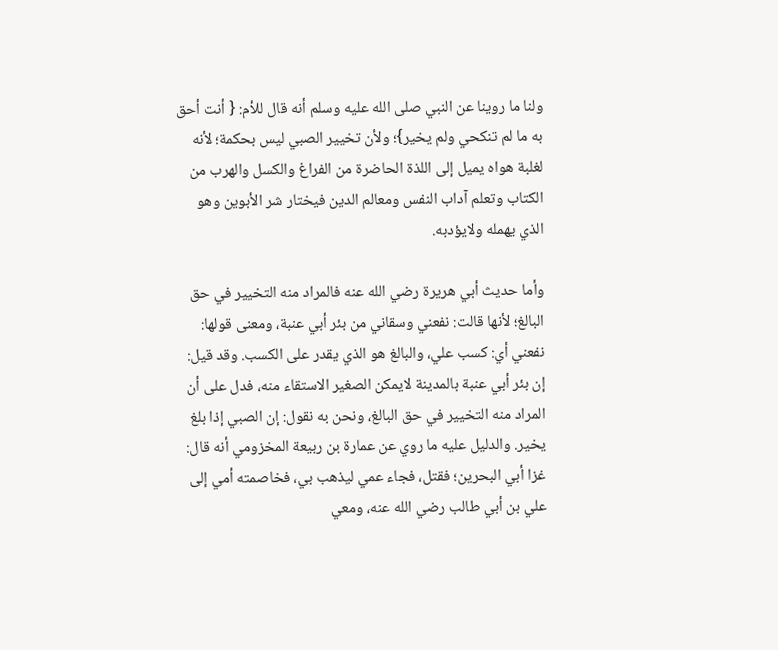ولنا ما روينا عن النبي صلى الله عليه وسلم أنه قال للأم: { أنت أحق به ما لم تنكحي ولم يخير}؛ ولأن تخيير الصبي ليس بحكمة؛ لأنه لغلبة هواه يميل إلى اللذة الحاضرة من الفراغ والكسل والهرب من الكتاب وتعلم آداب النفس ومعالم الدين فيختار شر الأبوين وهو الذي يهمله ولايؤدبه.

وأما حديث أبي هريرة رضي الله عنه فالمراد منه التخيير في حق البالغ؛ لأنها قالت: نفعني وسقاني من بئر أبي عنبة، ومعنى قولها: نفعني أي: كسب علي، والبالغ هو الذي يقدر على الكسب. وقد قيل: إن بئر أبي عنبة بالمدينة لايمكن الصغير الاستقاء منه، فدل على أن المراد منه التخيير في حق البالغ، ونحن به نقول: إن الصبي إذا بلغ يخير. والدليل عليه ما روي عن عمارة بن ربيعة المخزومي أنه قال: غزا أبي البحرين؛ فقتل، فجاء عمي ليذهب بي، فخاصمته أمي إلى علي بن أبي طالب رضي الله عنه، ومعي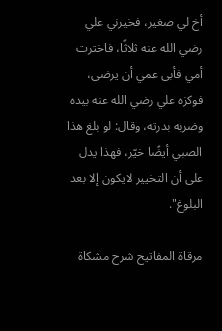أخ لي صغير، فخيرني علي رضي الله عنه ثلاثًا، فاخترت أمي فأبى عمي أن يرضى، فوكزه علي رضي الله عنه بيده وضربه بدرته، وقال: لو بلغ هذا الصبي أيضًا خيّر، فهذا يدل على أن التخيير لايكون إلا بعد البلوغ".

مرقاة المفاتيح شرح مشكاة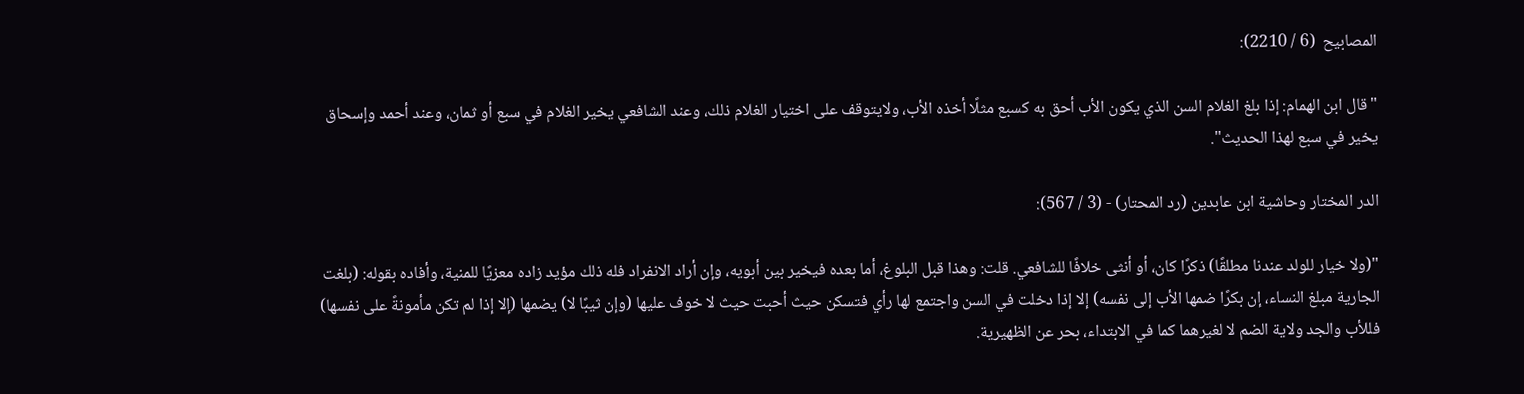المصابيح  (6 / 2210):

"قال ابن الهمام: إذا بلغ الغلام السن الذي يكون الأب أحق به كسبع مثلًا أخذه الأب، ولايتوقف على اختيار الغلام ذلك، وعند الشافعي يخير الغلام في سبع أو ثمان، وعند أحمد وإسحاق يخير في سبع لهذا الحديث".

الدر المختار وحاشية ابن عابدين (رد المحتار) - (3 / 567):

"(ولا خيار للولد عندنا مطلقًا) ذكرًا كان، أو أنثى خلافًا للشافعي. قلت: وهذا قبل البلوغ، أما بعده فيخير بين أبويه، وإن أراد الانفراد فله ذلك مؤيد زاده معزيًا للمنية، وأفاده بقوله: (بلغت الجارية مبلغ النساء، إن بكرًا ضمها الأب إلى نفسه) إلا إذا دخلت في السن واجتمع لها رأي فتسكن حيث أحبت حيث لا خوف عليها (وإن ثيبًا لا) يضمها (إلا إذا لم تكن مأمونةً على نفسها) فللأب والجد ولاية الضم لا لغيرهما كما في الابتداء، بحر عن الظهيرية.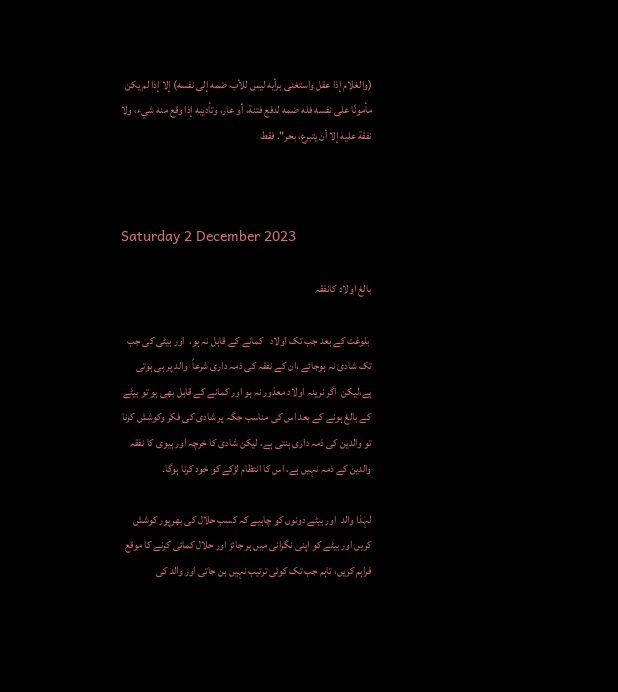(والغلام إذا عقل واستغنى برأيه ليس للأب ضمه إلى نفسه) إلا إذا لم يكن مأمونًا على نفسه فله ضمه لدفع فتنة، أو عار، وتأديبه إذا وقع منه شيء، ولا نفقة عليه إلا أن يتبرع، بحر". فقط



Saturday 2 December 2023

بالغ اولاد کانفقہ

 بلوغت کے بعد جب تک اولاد   کمانے کے قابل نہ ہو،  اور بیٹی کی جب تک شادی نہ ہوجائے ،ان کے نفقہ کی ذمہ داری شرعاً  والد پر ہی ہوتی ہے،لیکن  اگر نرینہ اولاد معذور نہ ہو اور کمانے کے قابل بھی ہو تو بیٹے کے بالغ ہونے کے بعد اس کی مناسب جگہ پر شادی کی فکر وکوشش کرنا تو والدین کی ذمہ داری بنتی ہے، لیکن شادی کا خرچہ اور بیوی کا نفقہ والدین کے ذمہ نہیں ہے، اس کا انتظام لڑکے کو خود کرنا ہوگا۔

لہٰذا والد  اور بیٹے دونوں کو چاہیے کہ کسبِ حلال کی بھرپور کوشش کریں اور بیٹے کو اپنی نگرانی میں ہر جائز اور حلال کمائی کرنے کا موقع فراہم کریں، تاہم جب تک کوئی ترتیب نہیں بن جاتی اور والد کی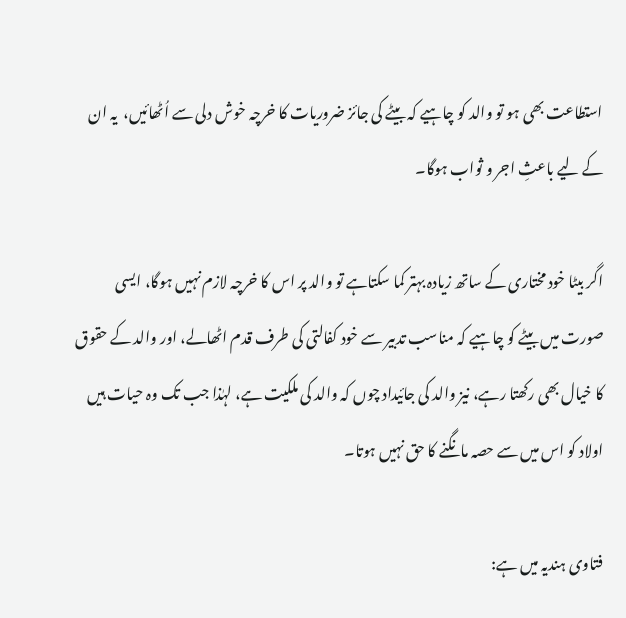استطاعت بھی ہو تو والد کو چاہیے کہ بیٹے کی جائز ضروریات کا خرچہ خوش دلی سے اُٹھائیں،  یہ ان کے لیے باعثِ اجر و ثواب ہوگا۔

اگر بیٹا خود مختاری کے ساتھ زیادہ بہتر کما سکتاہے تو والد پر اس کا خرچہ لازم نہیں ہوگا، ایسی صورت میں بیٹے کو چاہیے کہ مناسب تدبیر سے خود کفالتی کی طرف قدم اٹھالے، اور والد کے حقوق کا خیال بھی رکھتا رہے، نیز والد کی جائیداد چوں کہ والد کی ملکیت ہے، لہٰذا جب تک وہ حیات ہیں اولاد کو اس میں سے حصہ مانگنے کا حق نہیں ہوتا۔

فتاوی ہندیہ میں ہے: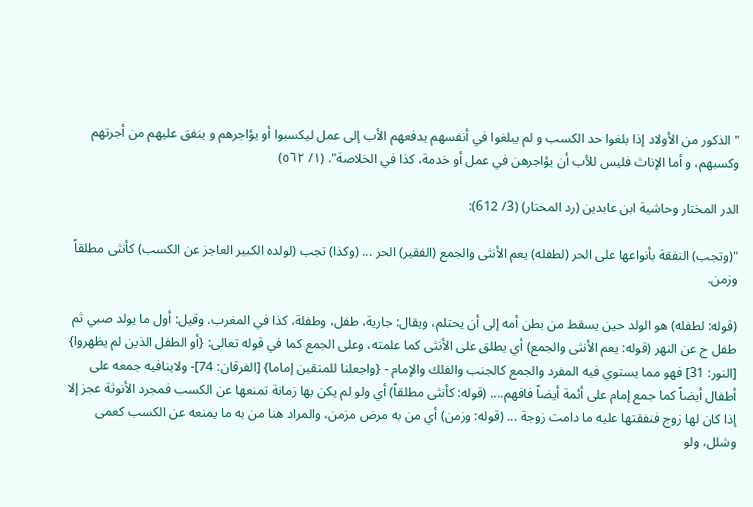"الذكور من الأولاد إذا بلغوا حد الكسب و لم يبلغوا في أنفسهم يدفعهم الأب إلى عمل ليكسبوا أو يؤاجرهم و ينفق عليهم من أجرتهم وكسبهم، و أما الإناث فليس للأب أن يؤاجرهن في عمل أو خدمة، كذا في الخلاصة". (١/ ٥٦٢)

الدر المختار وحاشية ابن عابدين (رد المحتار) (3/ 612):

"(وتجب) النفقة بأنواعها على الحر (لطفله) يعم الأنثى والجمع (الفقير) الحر ... (وكذا) تجب (لولده الكبير العاجز عن الكسب) كأنثى مطلقاً وزمن.

(قوله: لطفله) هو الولد حين يسقط من بطن أمه إلى أن يحتلم، ويقال: جارية، طفل، وطفلة، كذا في المغرب. وقيل: أول ما يولد صبي ثم طفل ح عن النهر (قوله: يعم الأنثى والجمع) أي يطلق على الأنثى كما علمته، وعلى الجمع كما في قوله تعالى: {أو الطفل الذين لم يظهروا} [النور: 31] فهو مما يستوي فيه المفرد والجمع كالجنب والفلك والإمام - {واجعلنا للمتقين إماما} [الفرقان: 74]- ولاينافيه جمعه على أطفال أيضاً كما جمع إمام على أئمة أيضاً فافهم.... (قوله: كأنثى مطلقاً) أي ولو لم يكن بها زمانة تمنعها عن الكسب فمجرد الأنوثة عجز إلا إذا كان لها زوج فنفقتها عليه ما دامت زوجة ... (قوله: وزمن) أي من به مرض مزمن، والمراد هنا من به ما يمنعه عن الكسب كعمى وشلل، ولو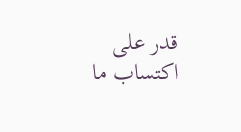قدر على اكتساب ما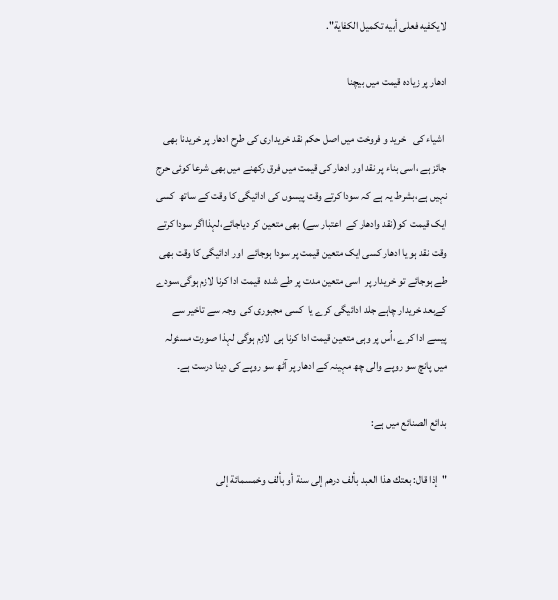لايكفيه فعلى أبيه تكميل الكفاية".

ادھار پر زیادہ قیمت میں بیچنا

 اشیاء کی   خرید و فروخت میں اصل حکم نقد خریداری کی طرح ادھار پر خریدنا بھی جائز ہے ،اسی بناء پر نقد اور ادھار کی قیمت میں فرق رکھنے میں بھی شرعا کوئی حرج نہیں ہے،بشرط یہ ہے کہ سودا کرتے وقت پیسوں کی ادائیگی کا وقت کے ساتھ  کسی ایک قیمت  کو(نقد وادھار کے  اعتبار سے) بھی متعین کر دیاجائے،لہذااگر سودا کرتے وقت نقد ہو یا ادھار کسی ایک متعین قیمت پر سودا ہوجائے  اور ادائیگی کا وقت بھی طے ہوجائے تو خریدار پر  اسی متعین مدت پر طے شدہ  قیمت ادا کرنا لازم ہوگی،سودے کےبعد خریدار چاہے جلد ادائیگی کرے یا  کسی مجبوری کی  وجہ سے تاخیر سے پیسے ادا کرے ،اُس پر وہی متعین قیمت ادا کرنا ہی  لازم ہوگی لہذا صورت مسئولہ میں پانچ سو روپے والی چھ مہینہ کے ادھار پر آٹھ سو روپے کی دینا درست ہے۔

بدائع الصنائع میں ہے:

"إذا قال: بعتك هذا العبد بألف درهم إلى سنة أو بألف وخمسمائة إلى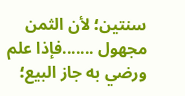سنتين؛ لأن الثمن مجهول .......فإذا علم ورضي به جاز البيع؛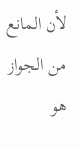لأن المانع من الجواز هو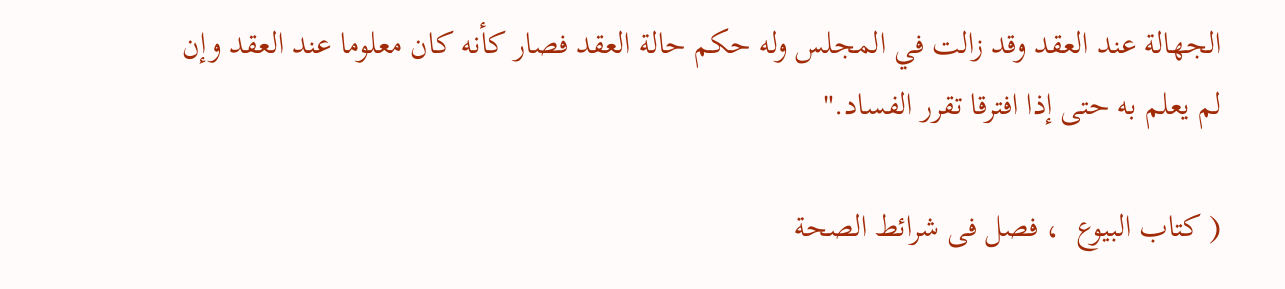الجهالة عند العقد وقد زالت في المجلس وله حكم حالة العقد فصار كأنه كان معلوما عند العقد وإن لم يعلم به حتى إذا افترقا تقرر الفساد."

( کتاب البیوع  ، فصل فی شرائط الصحة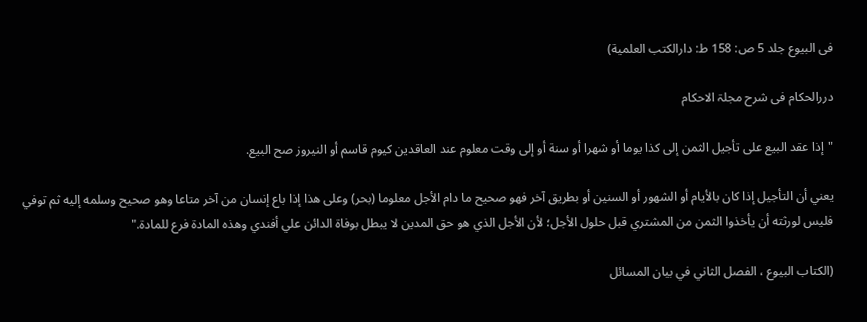فی البیوع جلد 5 ص: 158 ط: دارالکتب العلمیة)

دررالحکام فی شرح مجلۃ الاحکام

"إذا عقد البيع على تأجيل الثمن إلى كذا يوما أو شهرا أو سنة أو إلى وقت معلوم عند العاقدين كيوم قاسم أو النيروز صح البيع.

يعني أن التأجيل إذا كان بالأيام أو الشهور أو السنين أو بطريق آخر فهو صحيح ما دام الأجل معلوما (بحر) وعلى هذا إذا باع إنسان من آخر متاعا وهو صحيح وسلمه إليه ثم توفي فليس لورثته أن يأخذوا الثمن من المشتري قبل حلول الأجل؛ لأن الأجل الذي هو حق المدين لا يبطل بوفاة الدائن علي أفندي وهذه المادة فرع للمادة."

(الکتاب البیوع ، الفصل الثاني في بيان المسائل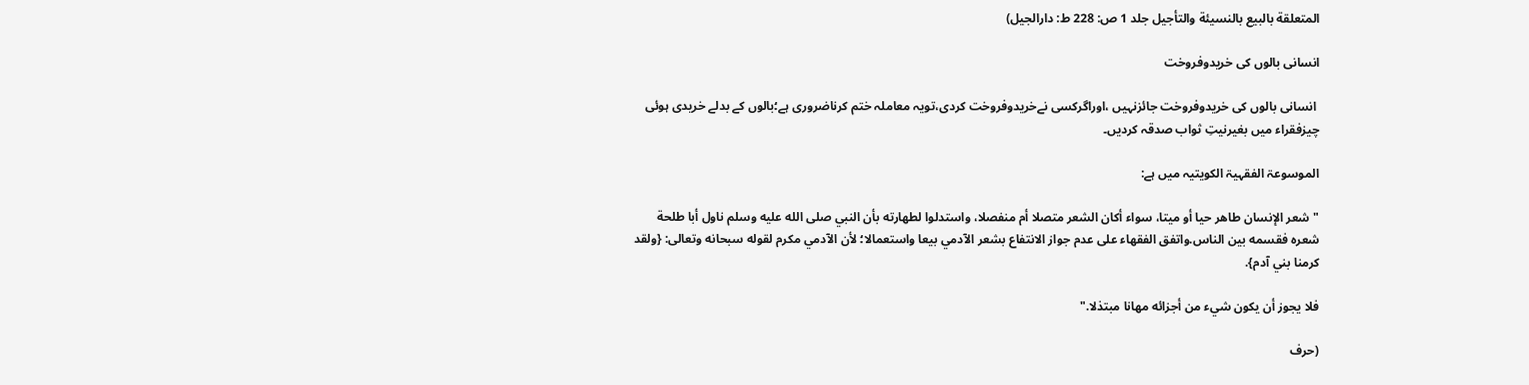المتعلقة بالبيع بالنسيئة والتأجيل جلد 1 ص: 228 ط: دارالجیل)

انسانی بالوں کی خریدوفروخت

 انسانی بالوں کی خریدوفروخت جائزنہیں ،اوراگرکسی نےخریدوفروخت کردی،تویہ معاملہ ختم کرناضروری ہے؛بالوں کے بدلے خریدی ہوئی چیزفقراء میں بغیرنیتِ ثواب صدقہ کردیں۔

الموسوعۃ الفقہیۃ الکویتیہ میں ہے:

"شعر ‌الإنسان طاهر حيا أو ميتا، سواء أكان الشعر متصلا أم منفصلا، واستدلوا لطهارته بأن النبي صلى الله عليه وسلم ناول أبا طلحة شعره فقسمه بين الناس.واتفق الفقهاء على عدم جواز الانتفاع بشعر الآدمي بيعا واستعمالا؛ لأن الآدمي مكرم لقوله سبحانه وتعالى: {ولقد كرمنا بني آدم}.

فلا يجوز أن يكون شيء من أجزائه مهانا مبتذلا."

(حرف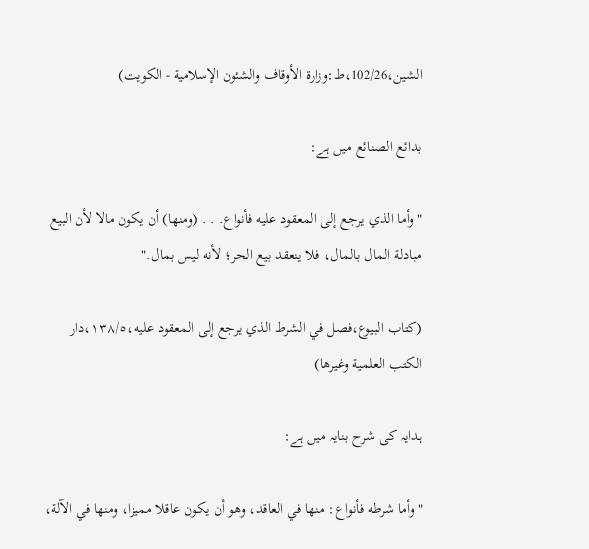الشين،102/26،ط:وزارة الأوقاف والشئون الإسلامية - الكويت)

بدائع الصنائع میں ہے:

"وأما الذي يرجع إلى المعقود عليه فأنواع. . . (ومنها) أن يكون مالا لأن البيع مبادلة المال بالمال، فلا ينعقد بيع الحر؛ لأنه ليس بمال."

(كتاب البيوع،‌‌فصل في الشرط الذي يرجع إلى المعقود عليه،١٣٨/٥،دار الكتب العلمية وغيرها)

ہدایہ کی شرح بنایہ میں ہے:

"وأما شرطه فأنواع: منها في العاقد، وهو أن يكون عاقلا مميزا، ومنها في الآلة،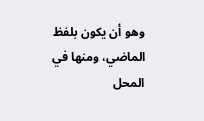وهو أن يكون بلفظ الماضي، ومنها في المحل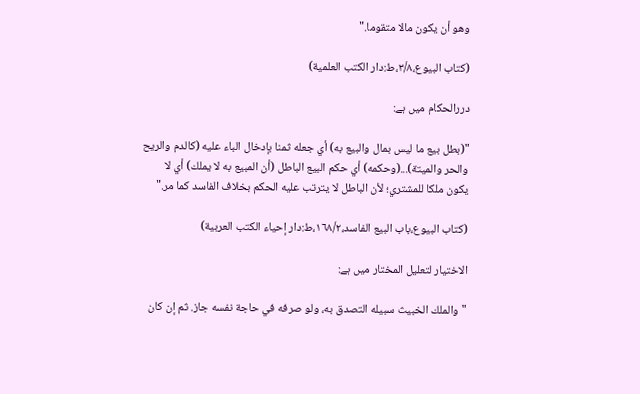وهو ‌أن ‌يكون ‌مالا متقوما."

(كتاب البيوع،٣/٨،ط:دار الكتب العلمية)

دررالحکام میں ہے:

"(بطل بيع ما ليس بمال والبيع به) أي جعله ثمنا بإدخال الباء عليه (كالدم والريح والحر والميتة)...(وحكمه) أي حكم البيع الباطل (أن المبيع به لا يملك) أي لا يكون ملكا للمشتري؛ لأن الباطل لا يترتب عليه الحكم بخلاف الفاسد كما مر."

(كتاب البيوع،باب البيع الفاسد،١٦٨/٢،ط:دار إحياء الكتب العربية)

الاختیار لتعلیل المختار میں ہے:

"والملك الخبيث ‌سبيله ‌التصدق به، ولو صرفه في حاجة نفسه جاز. ثم إن كان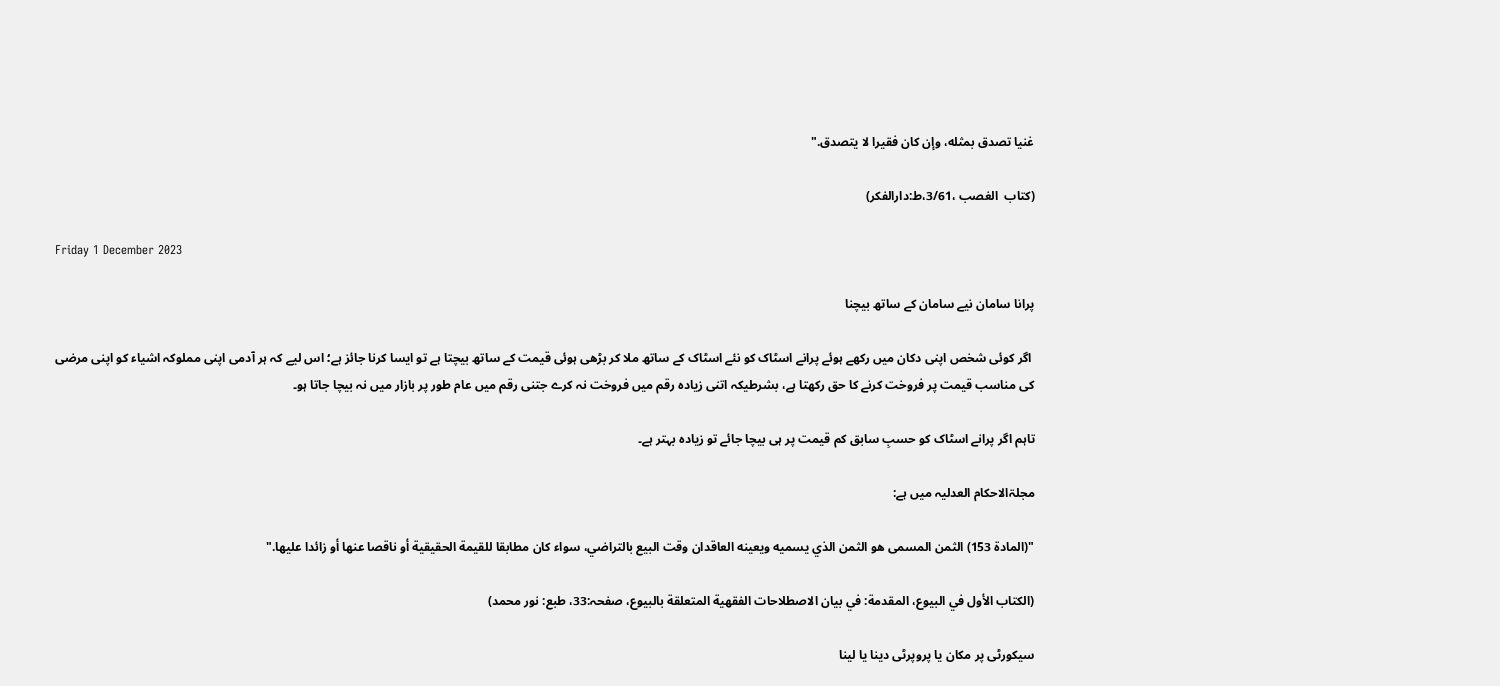غنيا تصدق بمثله، وإن كان فقيرا لا يتصدق."

(كتاب  الغصب ،3/61،ط:دارالفكر)

Friday 1 December 2023

پرانا سامان نیے سامان کے ساتھ بیچنا

 اگر کوئی شخص اپنی دکان میں رکھے ہوئے پرانے اسٹاک کو نئے اسٹاک کے ساتھ ملا کر بڑھی ہوئی قیمت کے ساتھ بیچتا ہے تو ایسا کرنا جائز ہے؛ اس لیے کہ ہر آدمی اپنی مملوکہ اشیاء کو اپنی مرضی کی مناسب قیمت پر فروخت کرنے کا حق رکھتا ہے، بشرطیکہ اتنی زیادہ رقم میں فروخت نہ کرے جتنی رقم میں عام طور پر بازار میں نہ بیچا جاتا ہو۔

تاہم اگر پرانے اسٹاک کو حسبِ سابق کم قیمت پر ہی بیچا جائے تو زیادہ بہتر ہے۔

مجلۃالاحکام العدلیہ میں ہے:

"(المادة 153) الثمن المسمى هو الثمن الذي يسميه ويعينه العاقدان وقت البيع بالتراضي، سواء كان مطابقا للقيمة الحقيقية أو ناقصا عنها أو زائدا عليها."

(الكتاب الأول في البيوع، ‌‌المقدمة: في بيان الاصطلاحات الفقهية المتعلقة بالبيوع، صفحہ:33، طبع: نور محمد)

سیکورٹی پر مکان یا پروپرٹی دینا یا لینا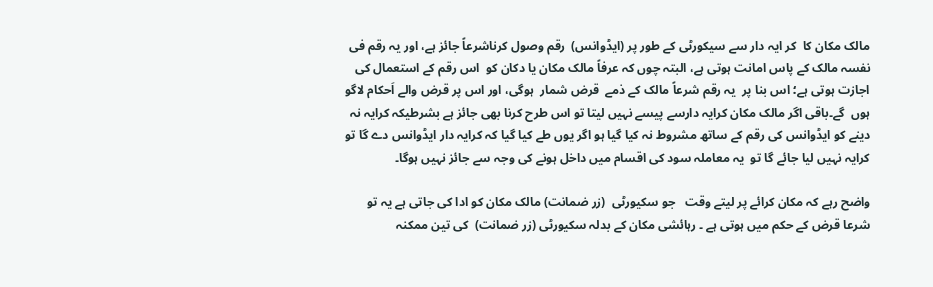مالک مکان کا  کر ایہ دار سے سیکورٹی کے طور پر (ایڈوانس)  رقم وصول کرناشرعاً جائز ہے، اور یہ رقم فی نفسہ مالک کے پاس امانت ہوتی ہے، البتہ چوں کہ عرفاً مالک مکان یا دکان کو  اس رقم کے استعمال کی اجازت ہوتی ہے؛ اس بنا پر  یہ رقم شرعاً مالک کے ذمے  قرض شمار  ہوگی، اور اس پر قرض والے اَحکام لاگو ہوں  گے۔باقی اگر مالک مکان کرایہ دارسے پیسے نہیں لیتا تو اس طرح کرنا بھی جائز ہے بشرطیکہ کرایہ نہ دینے کو ایڈوانس کی رقم کے ساتھ مشروط نہ کیا گیا ہو اگر یوں طے کیا گیا کہ کرایہ دار ایڈوانس دے گا تو کرایہ نہیں لیا جائے گا تو  یہ معاملہ سود کی اقسام میں داخل ہونے کی وجہ سے جائز نہیں ہوگا۔

واضح رہے کہ مکان کرائے پر لیتے وقت   جو سکیورٹی  (زر ضمانت) مالک مکان کو ادا کی جاتی ہے یہ تو شرعا قرض کے حکم میں ہوتی ہے ۔ رہائشی مکان کے بدلہ سکیورٹی (زر ضمانت)  کی تین ممکنہ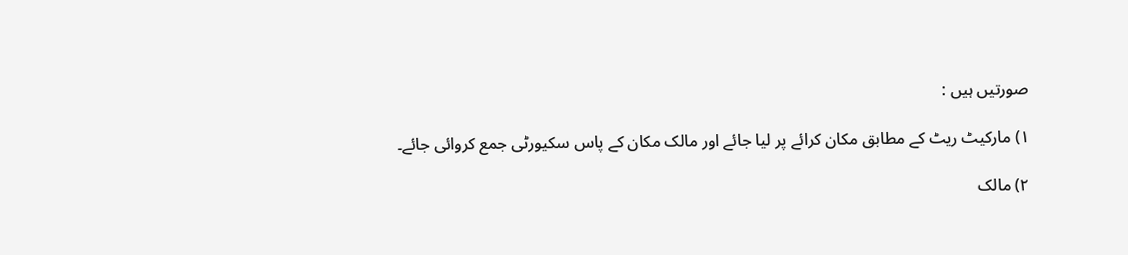صورتیں ہیں :

۱) مارکیٹ ریٹ کے مطابق مکان کرائے پر لیا جائے اور مالک مکان کے پاس سکیورٹی جمع کروائی جائے۔

۲) مالک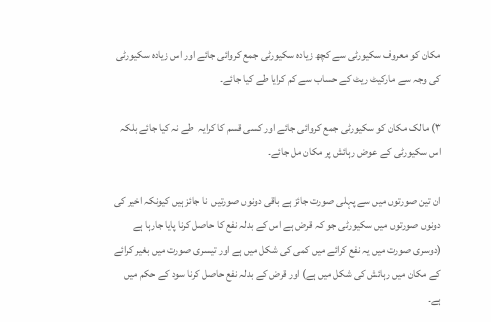مکان کو معروف سکیورٹی سے کچھ زیادہ سکیورٹی جمع کروائی جائے اور اس زیادہ سکیورٹی کی وجہ سے مارکیٹ ریٹ کے حساب سے کم کرایا طے کیا جائے۔

۳) مالک مکان کو سکیورٹی جمع کروائی جائے اور کسی قسم کا کرایہ  طے نہ کیا جائے بلکہ اس سکیورٹی کے عوض رہائش پر مکان مل جائے۔

ان تین صورتوں میں سے پہلی صورت جائز ہے باقی دونوں صورتیں  نا جائز ہیں کیونکہ اخیر کی دونوں صورتوں میں سکیورٹی جو کہ قرض ہے اس کے بدلہ نفع کا حاصل کرنا پایا جارہا ہے (دوسری صورت میں یہ نفع کرائے میں کمی کی شکل میں ہے اور تیسری صورت میں بغیر کرائے کے مکان میں رہائش کی شکل میں ہے) اور قرض کے بدلہ نفع حاصل کرنا سود کے حکم میں ہے۔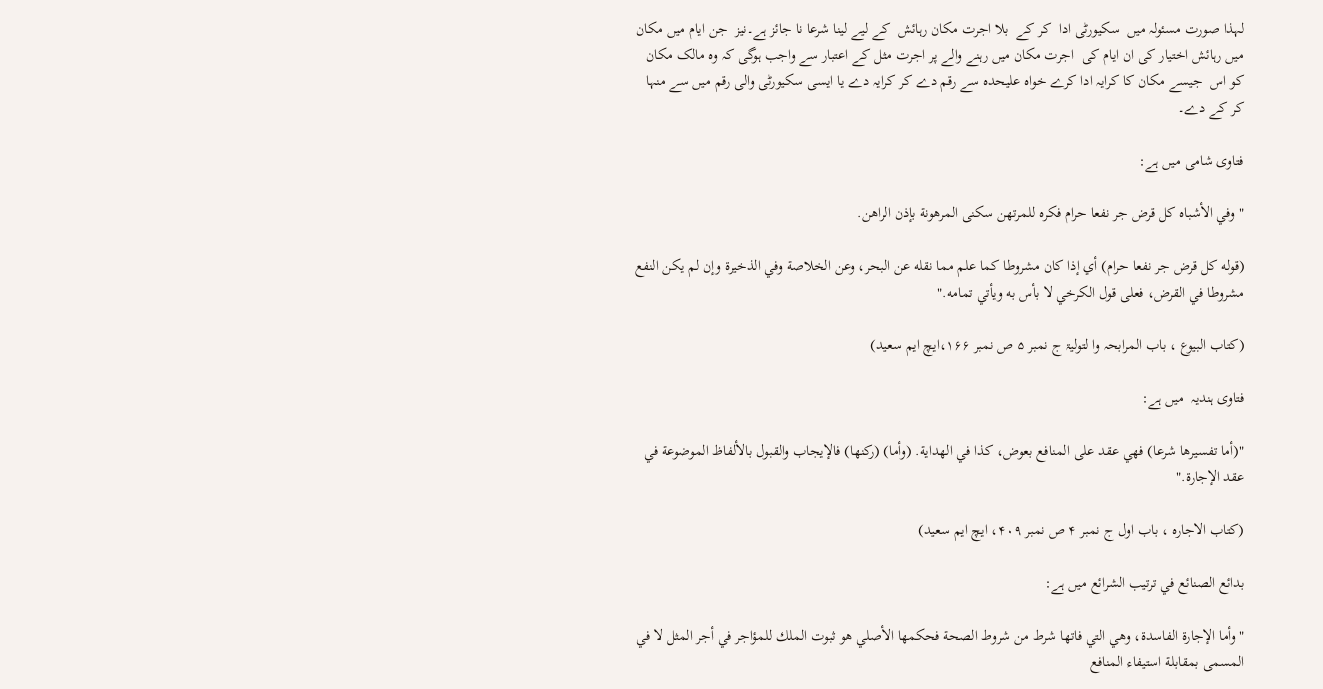لہذا صورت مسئولہ میں  سکیورٹی ادا  کر کے  بلا اجرت مکان رہائش  کے لیے لینا شرعا نا جائز ہے۔نیز  جن ایام میں مکان میں رہائش اختیار کی ان ایام کی  اجرت مکان میں رہنے والے پر اجرت مثل کے اعتبار سے واجب ہوگی کہ وہ مالک مکان کو اس  جیسے مکان کا کرایہ ادا کرے خواہ علیحدہ سے رقم دے کر کرایہ دے یا ایسی سکیورٹی والی رقم میں سے منہا کر کے دے۔

فتاوی شامی میں ہے:

"وفي الأشباه كل قرض جر نفعا حرام فكره للمرتهن سكنى المرهونة بإذن الراهن.

(قوله كل قرض جر نفعا حرام) أي إذا كان مشروطا كما علم مما نقله عن البحر، وعن الخلاصة وفي الذخيرة وإن لم يكن النفع مشروطا في القرض، فعلى قول الكرخي لا بأس به ويأتي تمامه."

(کتاب البیوع ، باب المرابحہ وا لتولیۃ ج نمبر ۵ ص نمبر ۱۶۶،ایچ ایم سعید)

فتاوی ہندیہ  میں ہے:

"(أما تفسيرها شرعا) فهي عقد على المنافع بعوض، كذا في الهداية. (وأما) (ركنها) فالإيجاب والقبول بالألفاظ الموضوعة في عقد الإجارة."

(کتاب الاجارہ ، باب اول ج نمبر ۴ ص نمبر ۴۰۹، ایچ ایم سعید)

بدائع الصنائع في ترتيب الشرائع میں ہے:

"وأما الإجارة ‌الفاسدة، وهي التي فاتها شرط من شروط الصحة فحكمها الأصلي هو ثبوت الملك للمؤاجر في أجر المثل لا في المسمى بمقابلة استيفاء المنافع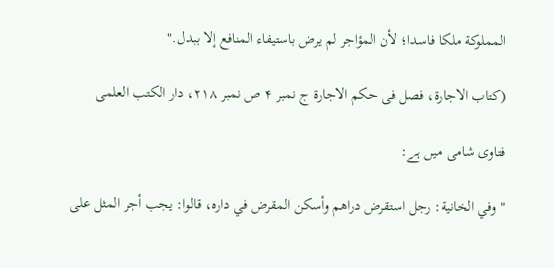المملوكة ملكا فاسدا؛ لأن المؤاجر لم يرض باستيفاء المنافع إلا ببدل."

(کتاب الاجارۃ، فصل فی حکم الاجارۃ ج نمبر ۴ ص نمبر ۲۱۸، دار الکتب العلمی

فتاوی شامی میں ہے:

"وفي الخانية: رجل استقرض دراهم وأسكن المقرض في داره، قالوا: يجب أجر المثل على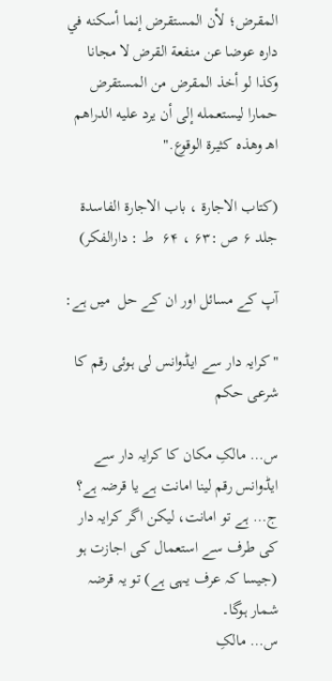المقرض؛ لأن المستقرض إنما أسكنه في داره عوضا عن منفعة القرض لا مجانا وكذا لو أخذ المقرض من المستقرض حمارا ليستعمله إلى أن يرد عليه الدراهم اهـ وهذه كثيرة الوقوع."

(کتاب الاجارۃ ، باب الاجارۃ الفاسدۃ جلد ۶ ص :۶۳ ، ۶۴  ط : دارالفکر)

آپ کے مسائل اور ان کے حل  میں ہے:

"کرایہ دار سے ایڈوانس لی ہوئی رقم کا شرعی حکم

س… مالکِ مکان کا کرایہ دار سے ایڈوانس رقم لینا امانت ہے یا قرضہ ہے؟
ج… ہے تو امانت، لیکن اگر کرایہ دار کی طرف سے استعمال کی اجازت ہو  (جیسا کہ عرف یہی ہے) تو یہ قرضہ شمار ہوگا۔
س… مالکِ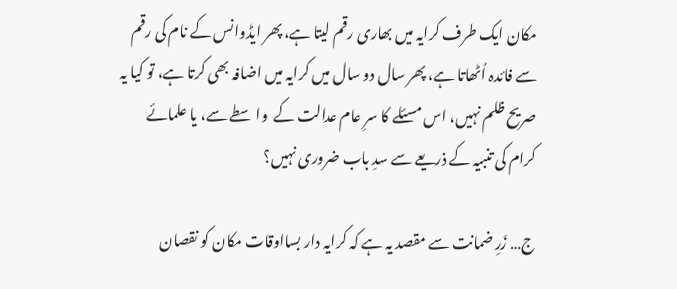مکان ایک طرف کرایہ میں بھاری رقم لیتا ہے، پھر ایڈوانس کے نام کی رقم سے فائدہ اُٹھاتا ہے، پھر سال دو سال میں کرایہ میں اضافہ بھی کرتا ہے، تو کیا یہ صریح ظلم نہیں، اس مسئلے کا سرِ عام عدالت کے  واسطے سے، یا علمائے کرام کی تنبیہ کے ذریعے سے سدِ باب ضروری نہیں؟

ج… زَرِ ضمانت سے مقصد یہ ہے کہ کرایہ دار بسااوقات مکان کو نقصان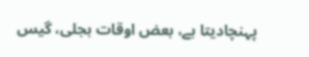پہنچادیتا ہے، بعض اوقات بجلی، گیس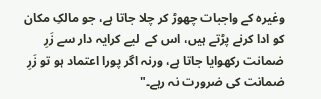وغیرہ کے واجبات چھوڑ کر چلا جاتا ہے، جو مالکِ مکان کو ادا کرنے پڑتے ہیں، اس کے  لیے کرایہ دار سے زَرِ ضمانت رکھوایا جاتا ہے، ورنہ اگر پورا اعتماد ہو تو زَرِ ضمانت کی ضرورت نہ رہے۔"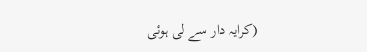(کرایہ دار سے لی ہوئی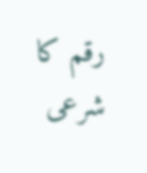رقم کا شرعی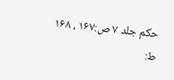حکم جلد ۷ ص:۱۶۷ ، ۱۶۸ ط: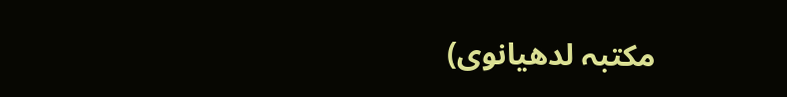مکتبہ لدھیانوی)